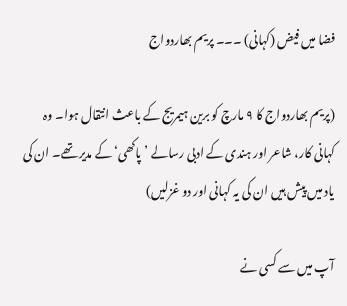فضا میں فیض (کہانی) ۔۔۔ پریم بھاردواج

(پریم بھاردواج کا ۹ مارچ کو برین ہیمریج کے باعث انتقال ہوا۔ وہ کہانی کار، شاعر اور ہندی کے ادبی رسالے ’پاکھی‘ کے مدیر تھے۔ ان کی یاد میں پیش ہیں ان کی یہ کہانی اور دو غزلیں)

آپ میں سے کسی نے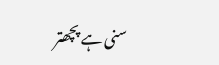سنی ہے پچھتر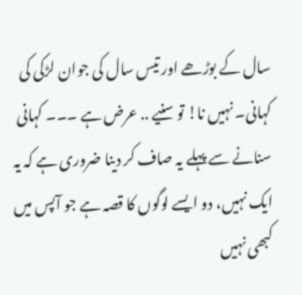سال کے بوڑھے اور تیس سال کی جوان لڑکی کی کہانی۔ نہیں نا! تو سنیے .. عرض ہے ۔۔۔ کہانی سنانے سے پہلے یہ صاف کر دینا ضروری ہے کہ یہ ایک نہیں، دو ایسے لوگوں کا قصہ ہے جو آپس میں کبھی نہیں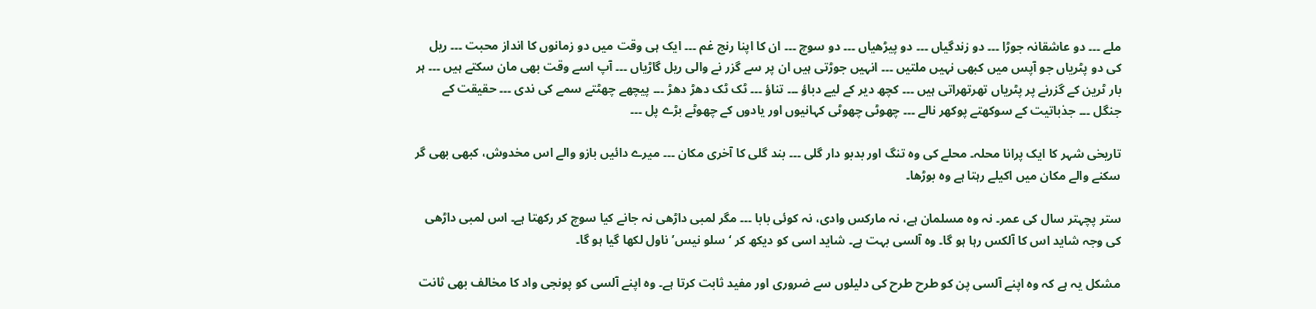ملے ۔۔۔ دو عاشقانہ جوڑا ۔۔۔ دو زندگیاں ۔۔۔ دو پیڑھیاں ۔۔۔ دو سوچ ۔۔۔ ان کا اپنا رنج غم ۔۔۔ ایک ہی وقت میں دو زمانوں کا انداز محبت ۔۔۔ ریل کی دو پٹریاں جو آپس میں کبھی نہیں ملتیں ۔۔۔ انہیں جوڑتی ہیں ان پر سے گزر نے والی ریل گاڑیاں ۔۔۔ آپ اسے وقت بھی مان سکتے ہیں ۔۔۔ ہر بار ٹرین کے گزرنے پر پٹریاں تھرتھراتی ہیں ۔۔۔ کچھ دیر کے لیے دباؤ ۔۔۔ تناؤ ۔۔۔ ٹک ٹک دھڑ دھڑ ۔۔۔ پیچھے چھٹتے سمے کی ندی ۔۔۔ حقیقت کے جنگل ۔۔۔ جذباتیت کے سوکھتے پوکھر نالے ۔۔۔ چھوٹی چھوٹی کہانیوں اور یادوں کے چھوٹے بڑے پل ۔۔۔

تاریخی شہر کا ایک پرانا محلہ۔ محلے کی وہ تنگ اور بدبو دار گلی ۔۔۔ بند گلی کا آخری مکان ۔۔۔ میرے دائیں بازو والے اس مخدوش، کبھی بھی گر سکنے والے مکان میں اکیلے رہتا ہے وہ بوڑھا۔

ستر پچہتر سال کی عمر۔ نہ وہ مسلمان ہے، نہ مارکس وادی، نہ کوئی بابا ۔۔۔ مگر لمبی داڑھی نہ جانے کیا سوچ کر رکھتا ہے۔ اس لمبی داڑھی کی وجہ شاید اس کا آلکس رہا ہو گا۔ وہ آلسی بہت ہے۔ شاید اسی کو دیکھ کر ‘سلو نیس’ ناول لکھا گیا ہو گا۔

مشکل یہ ہے کہ وہ اپنے آلسی پن کو طرح طرح کی دلیلوں سے ضروری اور مفید ثابت کرتا ہے۔ وہ اپنے آلسی کو پونجی واد کا مخالف بھی ثانت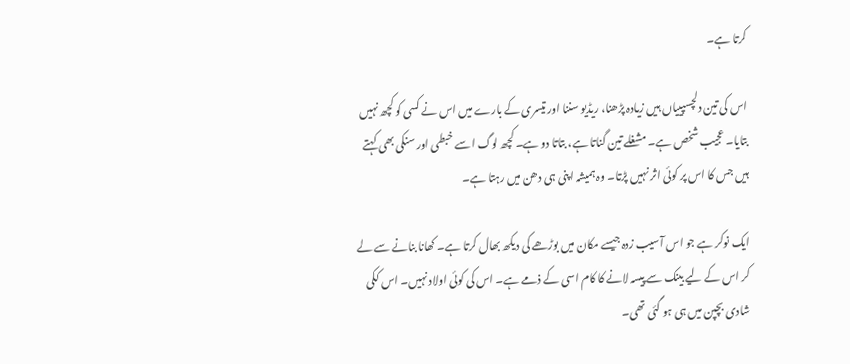کرتا ہے۔

اس کی تین دلچسپییاں ہیں زیادہ پڑھنا، ریڈیو سننا اور تیسری کے بارے میں اس نے کسی کو کچھ نہیں بتایا۔ عجیب شخص ہے۔ مشغلے تین گناتا ہے، بتاتا دو ہے۔ کچھ لوگ اسے خبطی اور سنکی بھی کہتے ہیں جس کا اس پر کوئی اثر نہیں پڑتا۔ وہ ہمیشہ اپنی ہی دھن میں رہتا ہے۔

ایک نوکر ہے جو اس آسیب زدہ جیسے مکان میں بوڑھے کی دیکھ بھال کرتا ہے۔ کھانا بنانے سے لے کر اس کے لیے بینک سے پیسہ لانے کا کام اسی کے ذمے ہے۔ اس کی کوئی اولاد نہیں۔ اس ککی شادی بچپن میں ہی ہو گئی تھی۔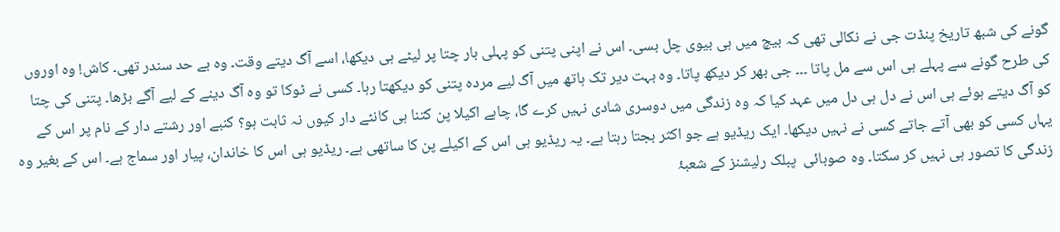گونے کی شبھ تاریخ پنڈت جی نے نکالی تھی کہ بیچ میں ہی بیوی چل بسی۔ اس نے اپنی پتنی کو پہلی بار چتا پر لیٹے ہی دیکھا، اسے آگ دیتے وقت۔ وہ بے حد سندر تھی۔ کاش! وہ اوروں کی طرح گونے سے پہلے ہی اس سے مل پاتا ۔۔۔ جی بھر کر دیکھ پاتا۔ وہ بہت دیر تک ہاتھ میں آگ لیے مردہ پتنی کو دیکھتا رہا۔ کسی نے ٹوکا تو وہ آگ دینے کے لیے آگے بڑھا۔ پتنی کی چتا کو آگ دیتے ہوئے ہی اس نے دل ہی دل میں عہد کیا کہ وہ زندگی میں دوسری شادی نہیں کرے گا، چاہے اکیلا پن کتنا ہی کانٹے دار کیوں نہ ثابت ہو؟ کنبے اور رشتے دار کے نام پر اس کے یہاں کسی کو بھی آتے جاتے کسی نے نہیں دیکھا۔ ایک ریڈیو ہے جو اکثر بجتا رہتا ہے۔ یہ ریڈیو ہی اس کے اکیلے پن کا ساتھی ہے۔ ریڈیو ہی اس کا خاندان، پیار اور سماج ہے۔ اس کے بغیر وہ زندگی کا تصور ہی نہیں کر سکتا۔ وہ صوبائی  پبلک رلیشنز کے شعبۂ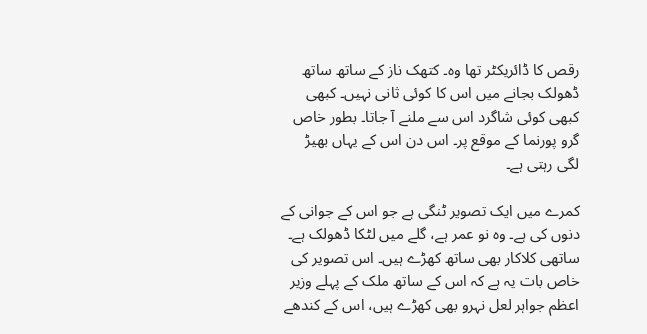رقص کا ڈائریکٹر تھا وہ۔ کتھک ناز کے ساتھ ساتھ ڈھولک بجانے میں اس کا کوئی ثانی نہیں۔ کبھی کبھی کوئی شاگرد اس سے ملنے آ جاتا۔ بطور خاص گرو پورنما کے موقع پر۔ اس دن اس کے یہاں بھیڑ لگی رہتی ہے۔

کمرے میں ایک تصویر ٹنگی ہے جو اس کے جوانی کے دنوں کی ہے۔ وہ نو عمر ہے، گلے میں لٹکا ڈھولک ہے۔ ساتھی کلاکار بھی ساتھ کھڑے ہیں۔ اس تصویر کی خاص بات یہ ہے کہ اس کے ساتھ ملک کے پہلے وزیر اعظم جواہر لعل نہرو بھی کھڑے ہیں، اس کے کندھے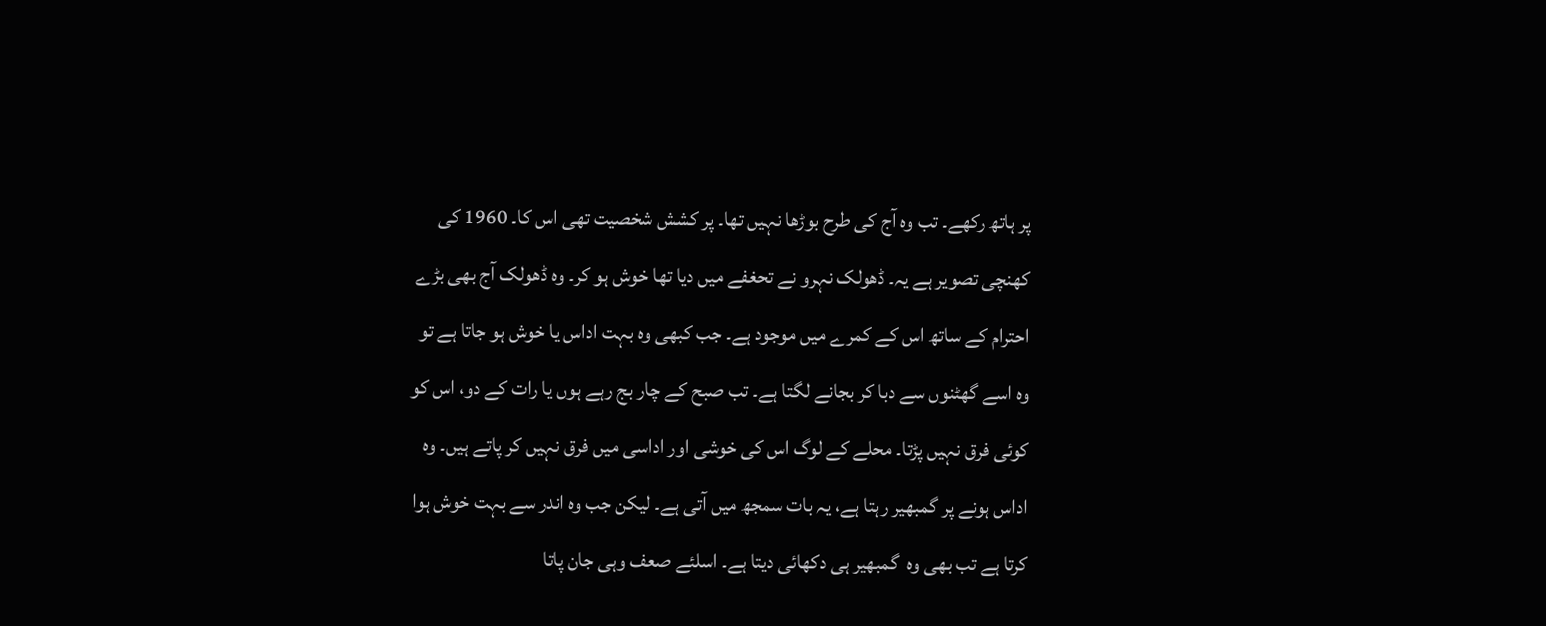پر ہاتھ رکھے۔ تب وہ آج کی طرح بوڑھا نہیں تھا۔ پر کشش شخصیت تھی اس کا۔ 1960 کی کھنچی تصویر ہے یہ۔ ڈھولک نہرو نے تحغفے میں دیا تھا خوش ہو کر۔ وہ ڈھولک آج بھی بڑے احترام کے ساتھ اس کے کمرے میں موجود ہے۔ جب کبھی وہ بہت اداس یا خوش ہو جاتا ہے تو وہ اسے گھٹنوں سے دبا کر بجانے لگتا ہے۔ تب صبح کے چار بج رہے ہوں یا رات کے دو، اس کو کوئی فرق نہیں پڑتا۔ محلے کے لوگ اس کی خوشی اور اداسی میں فرق نہیں کر پاتے ہیں۔ وہ اداس ہونے پر گمبھیر رہتا ہے، یہ بات سمجھ میں آتی ہے۔ لیکن جب وہ اندر سے بہت خوش ہوا کرتا ہے تب بھی وہ  گمبھیر ہی دکھائی دیتا ہے۔ اسلئے صعف وہی جان پاتا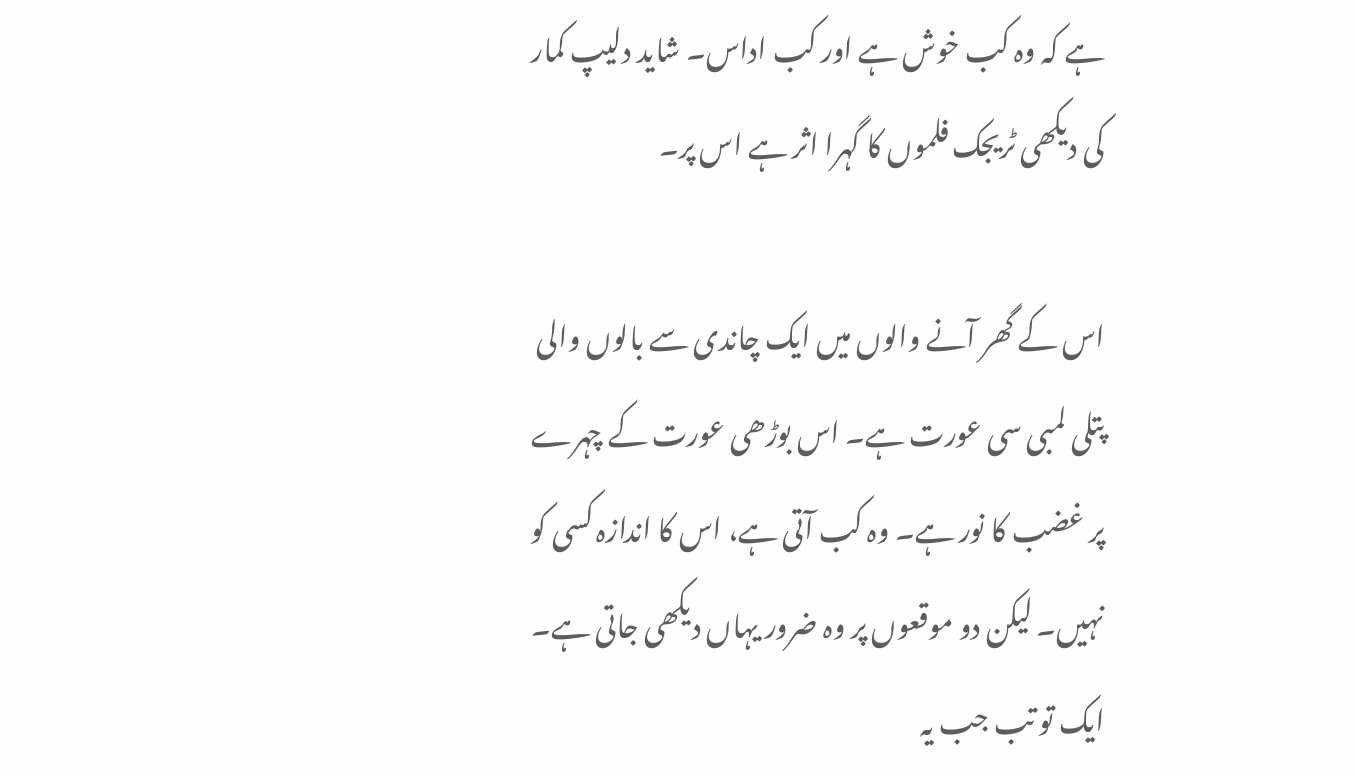ہے کہ وہ کب خوش ہے اور کب اداس۔ شاید دلیپ کمار کی دیکھی ٹریجک فلموں کا گہرا اثر ہے اس پر۔

اس کے گھر آنے والوں میں ایک چاندی سے بالوں والی پتلی لمبی سی عورت ہے۔ اس بوڑھی عورت کے چہرے پر غضب کا نور ہے۔ وہ کب آتی ہے، اس کا اندازہ کسی کو نہیں۔ لیکن دو موقعوں پر وہ ضرور یہاں دیکھی جاتی ہے۔ ایک تو تب جب یہ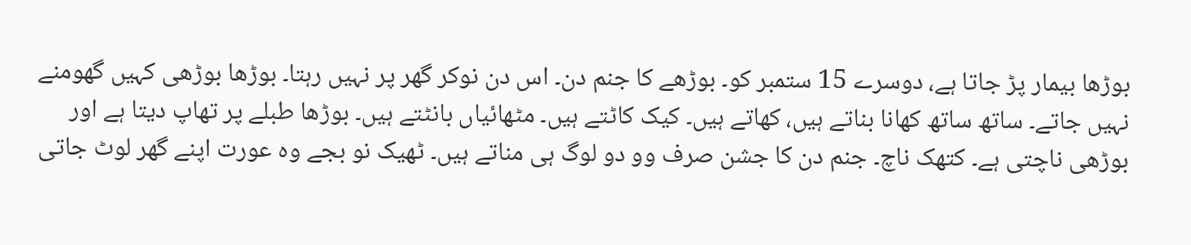بوڑھا بیمار پڑ جاتا ہے، دوسرے 15 ستمبر کو۔ بوڑھے کا جنم دن۔ اس دن نوکر گھر پر نہیں رہتا۔ بوڑھا بوڑھی کہیں گھومنے نہیں جاتے۔ ساتھ ساتھ کھانا بناتے ہیں، کھاتے ہیں۔ کیک کاٹتے ہیں۔ مٹھائیاں بانٹتے ہیں۔ بوڑھا طبلے پر تھاپ دیتا ہے اور بوڑھی ناچتی ہے۔ کتھک ناچ۔ جنم دن کا جشن صرف وو دو لوگ ہی مناتے ہیں۔ ٹھیک نو بجے وہ عورت اپنے گھر لوٹ جاتی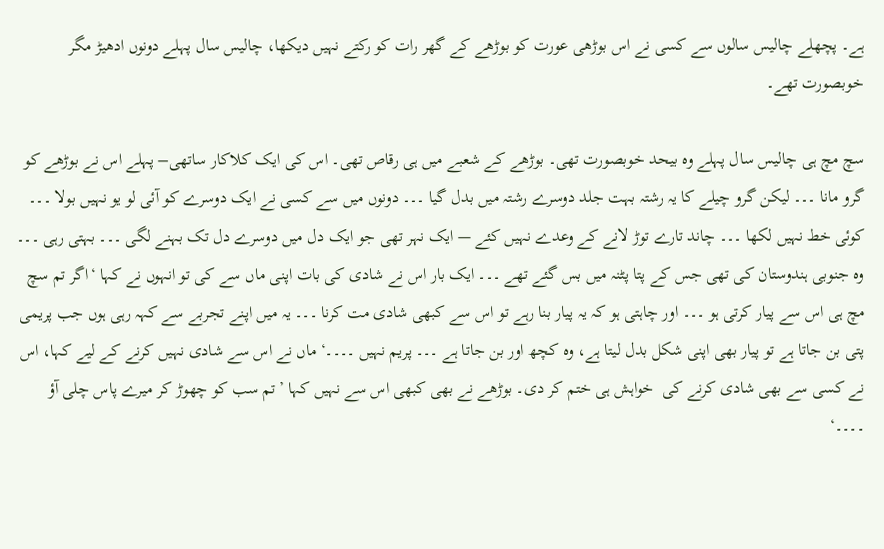ہے۔ پچھلے چالیس سالوں سے کسی نے اس بوڑھی عورت کو بوڑھے کے گھر رات کو رکتے نہیں دیکھا، چالیس سال پہلے دونوں ادھیڑ مگر خوبصورت تھے۔

سچ مچ ہی چالیس سال پہلے وہ بیحد خوبصورت تھی۔ بوڑھے کے شعبے میں ہی رقاص تھی۔ اس کی ایک کلاکار ساتھی– پہلے اس نے بوڑھے کو گرو مانا ۔۔۔ لیکن گرو چیلے کا یہ رشتہ بہت جلد دوسرے رشتہ میں بدل گیا ۔۔۔ دونوں میں سے کسی نے ایک دوسرے کو آئی لو یو نہیں بولا ۔۔۔ کوئی خط نہیں لکھا ۔۔۔ چاند تارے توڑ لانے کے وعدے نہیں کئے — ایک نہر تھی جو ایک دل میں دوسرے دل تک بہنے لگی ۔۔۔ بہتی رہی ۔۔۔ وہ جنوبی ہندوستان کی تھی جس کے پتا پٹنہ میں بس گئے تھے ۔۔۔ ایک بار اس نے شادی کی بات اپنی ماں سے کی تو انہوں نے کہا ‘اگر تم سچ مچ ہی اس سے پیار کرتی ہو ۔۔۔ اور چاہتی ہو کہ یہ پیار بنا رہے تو اس سے کبھی شادی مت کرنا ۔۔۔ یہ میں اپنے تجربے سے کہہ رہی ہوں جب پریمی پتی بن جاتا ہے تو پیار بھی اپنی شکل بدل لیتا ہے، وہ کچھ اور بن جاتا ہے ۔۔۔ پریم نہیں ۔۔۔۔‘ ماں نے اس سے شادی نہیں کرنے کے لیے کہا، اس نے کسی سے بھی شادی کرنے کی  خواہش ہی ختم کر دی۔ بوڑھے نے بھی کبھی اس سے نہیں کہا ’تم سب کو چھوڑ کر میرے پاس چلی آؤ ۔۔۔۔‘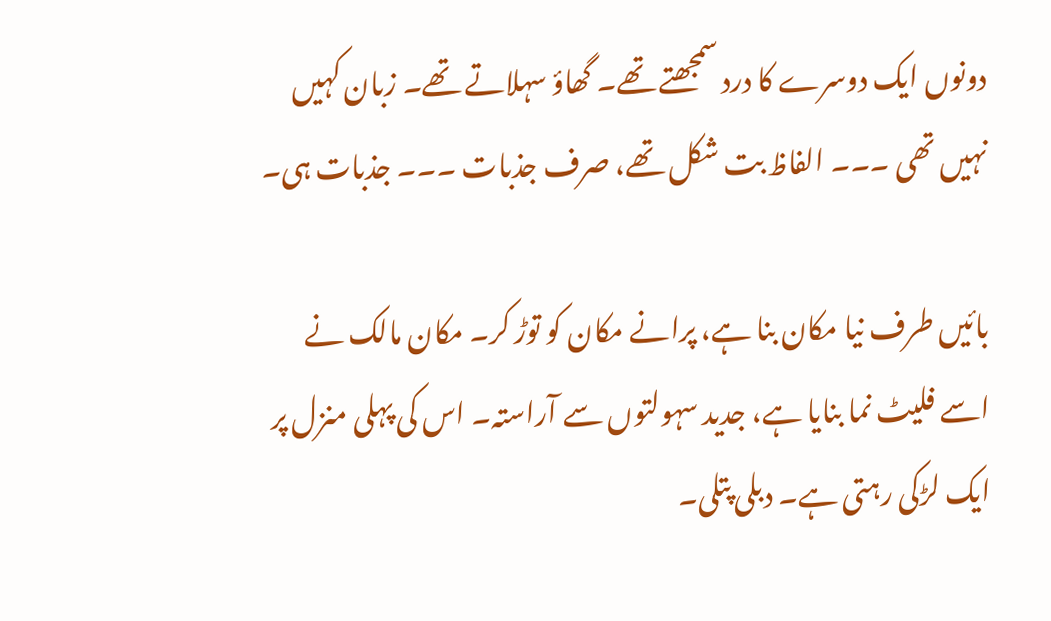دونوں ایک دوسرے کا درد سمجھتے تھے۔ گھاؤ سہلاتے تھے۔ زبان کہیں نہیں تھی ۔۔۔ الفاظ بت شکل تھے، صرف جذبات ۔۔۔ جذبات ہی۔

بائیں طرف نیا مکان بنا ہے، پرانے مکان کو توڑ کر۔ مکان مالک نے اسے فلیٹ نما بنایا ہے، جدید سہولتوں سے آراستہ۔ اس کی پہلی منزل پر ایک لڑکی رہتی ہے۔ دبلی پتلی۔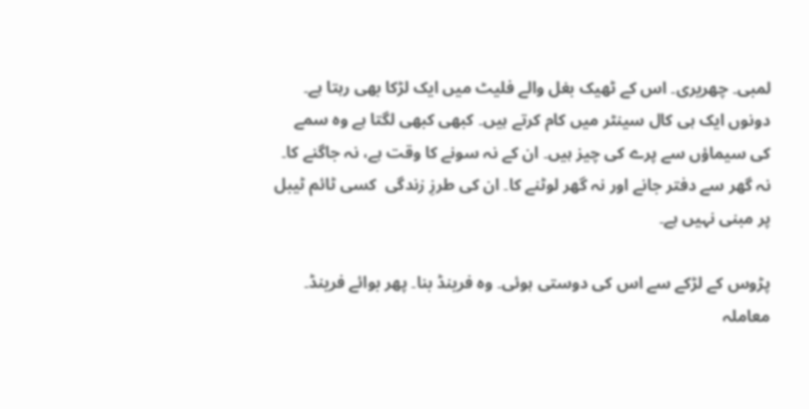لمبی۔ چھریری۔ اس کے ٹھیک بغل والے فلیٹ میں ایک لڑکا بھی رہتا ہے۔ دونوں ایک ہی کال سینٹر میں کام کرتے ہیں۔ کبھی کبھی لگتا ہے وہ سمے کی سیماؤں سے پرے کی چیز ہیں۔ ان کے نہ سونے کا وقت ہے، نہ جاگنے کا۔ نہ گھر سے دفتر جانے اور نہ گھر لوٹنے کا۔ ان کی طرزِ زندگی  کسی ٹائم ٹیبل پر مبنی نہیں ہے۔

پڑوس کے لڑکے سے اس کی دوستی ہوئی۔ وہ فرینڈ بنا۔ پھر بوائے فرینڈ۔ معاملہ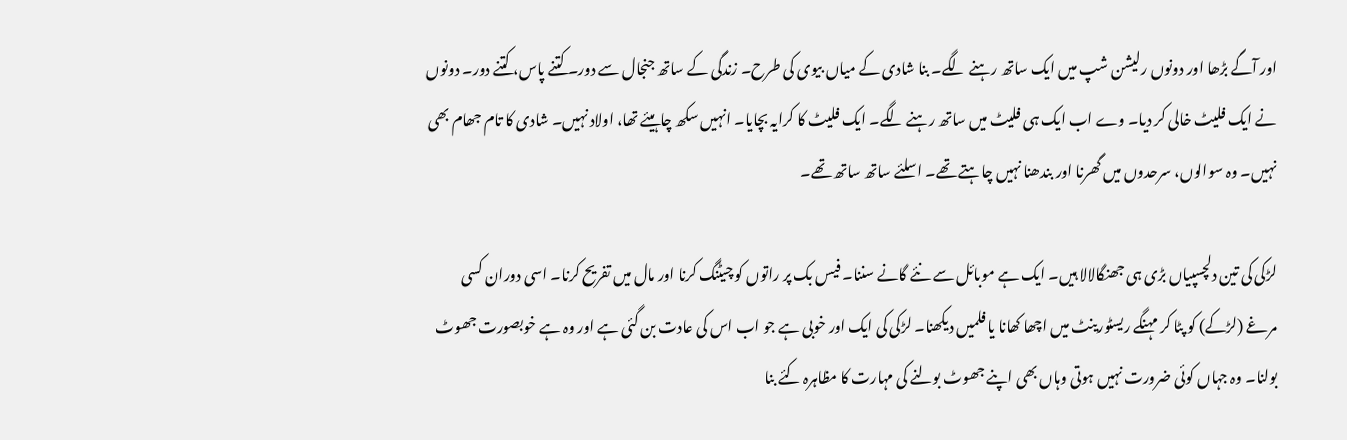اور آگے بڑھا اور دونوں رلیشن شپ میں ایک ساتھ رہنے لگے۔ بنا شادی کے میاں بیوی کی طرح۔ زندگی کے ساتھ جنجال سے دور۔ کتنے پاس، کتنے دور۔ دونوں نے ایک فلیٹ خالی کر دیا۔ وے اب ایک ہی فلیٹ میں ساتھ رہنے لگے۔ ایک فلیٹ کا کرایہ بچایا۔ انہیں سکھ چاہیئے تھا، اولاد نہیں۔ شادی کا تام جھام بھی نہیں۔ وہ سوالوں، سرحدوں میں گھرنا اور بندھنا نہیں چاہتے تھے۔ اسلئے ساتھ ساتھ تھے۔

لڑکی کی تین دلچسپیاں بڑی ہی جھنگالالا ہیں۔ ایک ہے موبائل سے نئے گانے سننا۔ فیس بک پر راتوں کو چیٹنگ کرنا اور مال میں تفریح کرنا۔ اسی دوران کسی مرغے (لڑکے) کو پٹا کر مہنگے ریسٹورینٹ میں اچھا کھانا یا فلمیں دیکھنا۔ لڑکی کی ایک اور خوبی ہے جو اب اس کی عادت بن گئی ہے اور وہ ہے خوبصورت جھوٹ بولنا۔ وہ جہاں کوئی ضرورت نہیں ہوتی وہاں بھی اپنے جھوٹ بولنے کی مہارت کا مظاہرہ کئے بنا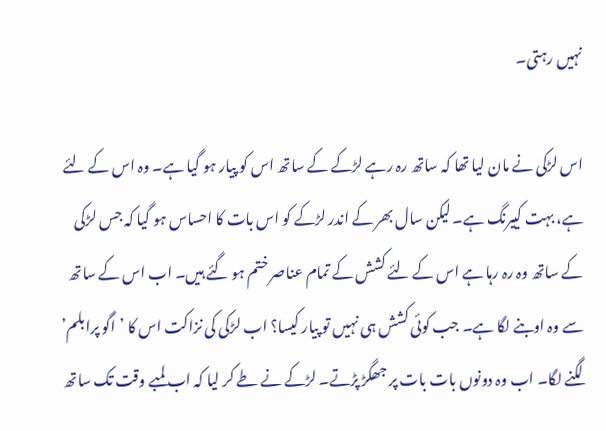نہیں رہتی۔

اس لڑکی نے مان لیا تھا کہ ساتھ رہ رہے لڑکے کے ساتھ اس کو پیار ہو گیا ہے۔ وہ اس کے لئے ہے، بہت کییرنگ ہے۔ لیکن سال بھر کے اندر لڑکے کو اس بات کا احساس ہو گیا کہ جس لڑکی کے ساتھ وہ رہ رہا ہے اس کے لئے کشش کے تمام عناصر ختم ہو گئے ہیں۔ اب اس کے ساتھ سے وہ اوبنے لگا ہے۔ جب کوئی کشش ہی نہیں تو پیار کیسا؟ اب لڑکی کی نزاکت اس کا ’اگو پرابلم’ لگنے لگا۔ اب وہ دونوں بات بات پر جھگڑ پڑتے۔ لڑکے نے طے کر لیا کہ اب لمبے وقت تک ساتھ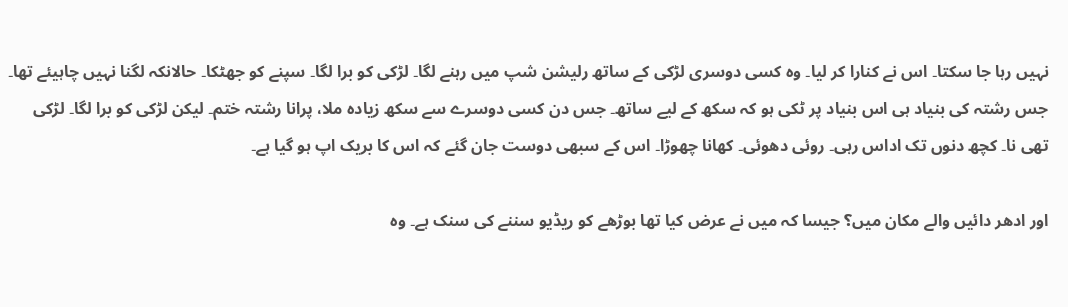نہیں رہا جا سکتا۔ اس نے کنارا کر لیا۔ وہ کسی دوسری لڑکی کے ساتھ رلیشن شپ میں رہنے لگا۔ لڑکی کو برا لگا۔ سپنے کو جھٹکا۔ حالانکہ لگنا نہیں چاہیئے تھا۔ جس رشتہ کی بنیاد ہی اس بنیاد پر ٹکی ہو کہ سکھ کے لیے ساتھ۔ جس دن کسی دوسرے سے سکھ زیادہ ملا، پرانا رشتہ ختم۔ لیکن لڑکی کو برا لگا۔ لڑکی تھی نا۔ کچھ دنوں تک اداس رہی۔ روئی دھوئی۔ کھانا چھوڑا۔ اس کے سبھی دوست جان گئے کہ اس کا بریک اپ ہو گیا ہے۔

اور ادھر دائیں والے مکان میں؟ جیسا کہ میں نے عرض کیا تھا بوڑھے کو ریڈیو سننے کی سنک ہے۔ وہ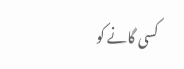کسی گانے کو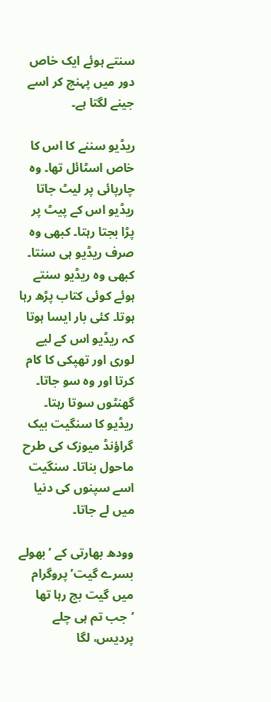سنتے ہوئے ایک خاص دور میں پہنچ کر اسے جینے لگتا ہے۔

ریڈیو سننے کا اس کا خاص اسٹائل تھا۔ وہ چارپائی پر لیٹ جاتا ریڈیو اس کے پیٹ پر پڑا بجتا رہتا۔ کبھی وہ صرف ریڈیو ہی سنتا۔ کبھی وہ ریڈیو سنتے ہوئے کوئی کتاب پڑھ رہا ہوتا۔ کئی بار ایسا ہوتا کہ ریڈیو اس کے لیے لوری اور تھپکی کا کام کرتا اور وہ سو جاتا۔ گھنٹوں سوتا رہتا۔ ریڈیو کا سنگیت بیک گراؤنڈ میوزک کی طرح ماحول بناتا۔ سنگیت اسے سپنوں کی دنیا میں لے جاتا۔

وودھ بھارتی کے ’بھولے بسرے گیت’ پروگرام میں گیت بج رہا تھا ’جب تم ہی چلے پردیس، لگا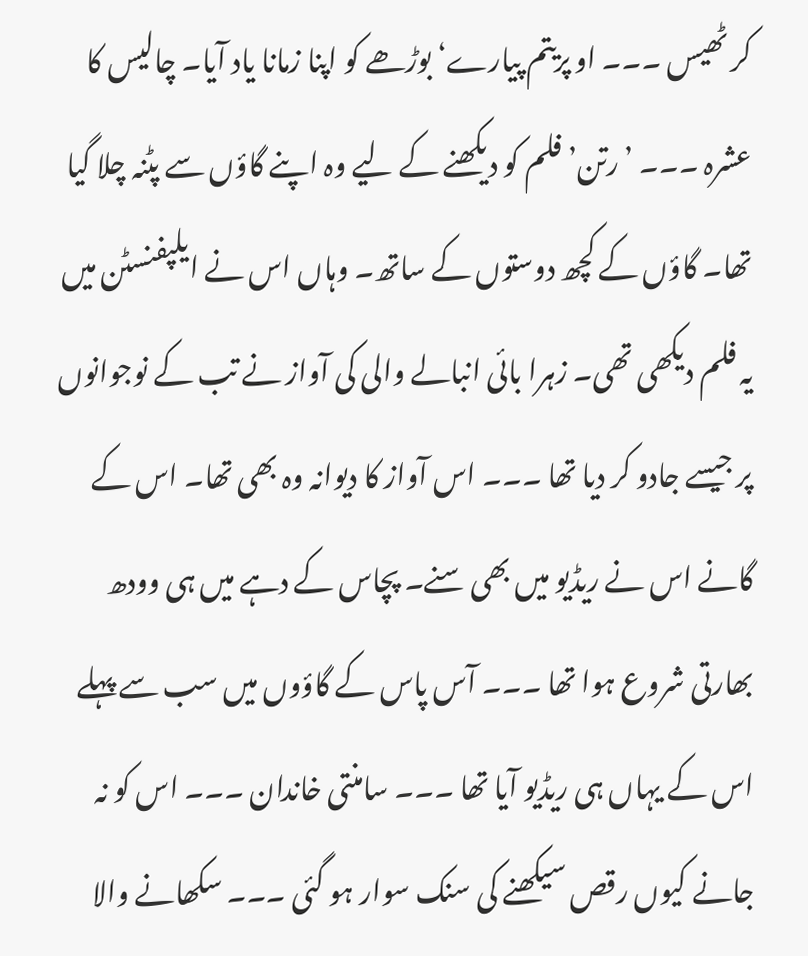کر ٹھیس ۔۔۔ او پریتم پیارے‘ بوڑھے کو اپنا زمانا یاد آیا۔ چالیس کا عشرہ ۔۔۔ ’رتن’ فلم کو دیکھنے کے لیے وہ اپنے گاؤں سے پٹنہ چلا گیا تھا۔ گاؤں کے کچھ دوستوں کے ساتھ۔ وہاں اس نے ایلپفنسٹن میں یہ فلم دیکھی تھی۔ زہرا بائی انبالے والی کی آواز نے تب کے نوجوانوں پر جیسے جادو کر دیا تھا ۔۔۔ اس آواز کا دیوانہ وہ بھی تھا۔ اس کے گانے اس نے ریڈیو میں بھی سنے۔ پچاس کے دہے میں ہی وودھ بھارتی شروع ہوا تھا ۔۔۔ آس پاس کے گاؤوں میں سب سے پہلے اس کے یہاں ہی ریڈیو آیا تھا ۔۔۔ سامنتی خاندان ۔۔۔ اس کو نہ جانے کیوں رقص سیکھنے کی سنک سوار ہو گئی ۔۔۔ سکھانے والا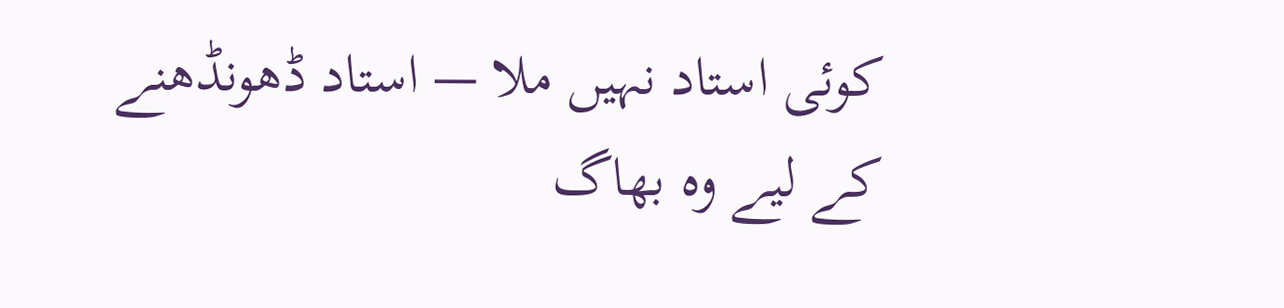کوئی استاد نہیں ملا — استاد ڈھونڈھنے کے لیے وہ بھاگ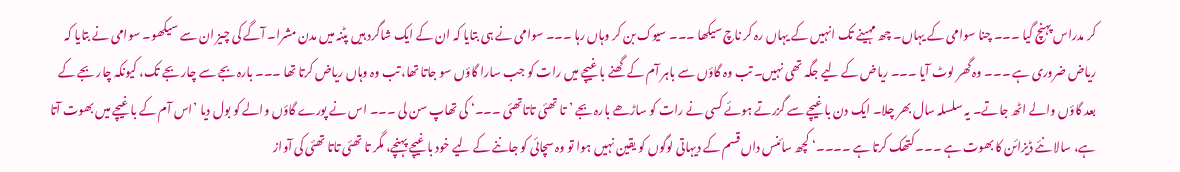کر مدراس پہنچ گیا ۔۔۔ چنا سوامی کے یہاں۔ چھ مہینے تک انہیں کے یہاں رہ کر ناچ سیکھا ۔۔۔ سیوک بن کر وہاں رہا ۔۔۔ سوامی نے ہی بتایا کہ ان کے ایک شاگرد ہیں پٹنہ میں مدن مشرا۔ آگے کی چیز ان سے سیکھو۔ سوامی نے بتایا کہ ریاض ضروری ہے ۔۔۔ وہ گھر لوٹ آیا ۔۔۔ ریاض کے لیے جگہ تھی نہیں۔ تب وہ گاؤں سے باہر آم کے گھنے باغیچے میں رات کو جب سارا گاؤں سو جاتا تھا، تب وہ وہاں ریاض کرتا تھا ۔۔۔ بارہ بجے سے چار بجے تک، کیونکہ چار بجے کے بعد گاؤں والے اٹھ جاتے۔ یہ سلسلہ سال بھر چلا۔ ایک دن باغیچے سے گزرتے ہوئے کسی نے رات کو ساڑھے بارہ بجے ’تا تھئی تاتاتھئی ۔۔۔‘ کی تھاپ سن لی ۔۔۔ اس نے پورے گاؤں والے کو بول دیا ’اس آم کے باغیچے میں بھوت آتا ہے، سالا نئے ڈیزائن کا بھوت ہے ۔۔۔ کتھک کرتا ہے ۔۔۔۔‘ کچھ سائنس داں قسم کے دیہاتی لوگوں کو یقین نہیں ہوا تو وہ سچائی کو جاننے کے لیے خود باغیچے پہنچے، مگر تا تھئی تاتا تھئی کی آواز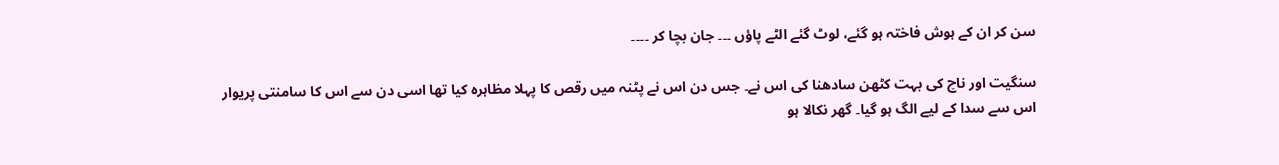سن کر ان کے ہوش فاختہ ہو گئے، لوٹ گئے الٹے پاؤں ۔۔۔ جان بچا کر ۔۔۔۔

سنگیت اور ناچ کی بہت کٹھن سادھنا کی اس نے۔ جس دن اس نے پٹنہ میں رقص کا پہلا مظاہرہ کیا تھا اسی دن سے اس کا سامنتی پریوار اس سے سدا کے لیے الگ ہو گیا۔ گھر نکالا ہو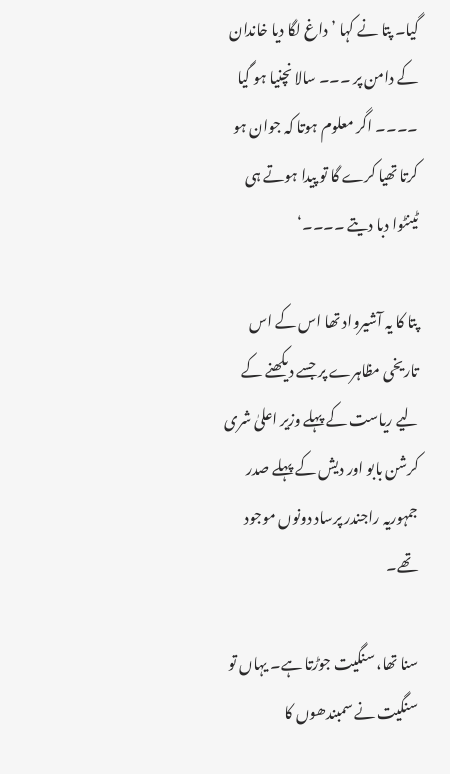گیا۔ پتا نے کہا ’داغ لگا دیا خاندان کے دامن پر ۔۔۔ سالا نچنیا ہو گیا ۔۔۔۔ اگر معلوم ہوتا کہ جوان ہو کرتا تھیا کرے گا تو پیدا ہوتے ہی ٹینٹوا دبا دیتے ۔۔۔۔‘

پتا کا یہ آشیرواد تھا اس کے اس تاریخی مظاہرے پر جسے دیکھنے کے لیے ریاست کے پہلے وزیر اعلیٰ شری کرشن بابو اور دیش کے پہلے صدر جمہوریہ راجندر پرساد دونوں موجود تھے۔

سنا تھا، سنگیت جوڑتا ہے۔ یہاں تو سنگیت نے سمبندھوں کا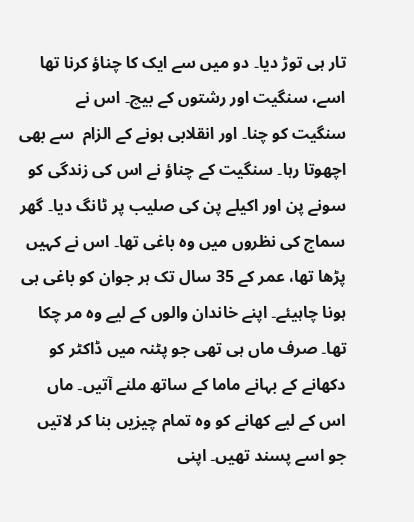تار ہی توڑ دیا۔ دو میں سے ایک کا چناؤ کرنا تھا اسے، سنگیت اور رشتوں کے بیچ۔ اس نے سنگیت کو چنا۔ اور انقلابی ہونے کے الزام  سے بھی اچھوتا رہا۔ سنگیت کے چناؤ نے اس کی زندگی کو سونے پن اور اکیلے پن کی صلیب پر ٹانگ دیا۔ گھر سماج کی نظروں میں وہ باغی تھا۔ اس نے کہیں پڑھا تھا، عمر کے 35 سال تک ہر جوان کو باغی ہی ہونا چاہیئے۔ اپنے خاندان والوں کے لیے وہ مر چکا تھا۔ صرف ماں ہی تھی جو پٹنہ میں ڈاکٹر کو دکھانے کے بہانے ماما کے ساتھ ملنے آتیں۔ ماں اس کے لیے کھانے کو وہ تمام چیزیں بنا کر لاتیں جو اسے پسند تھیں۔ اپنی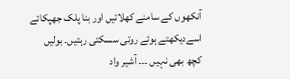آنکھوں کے سامنے کھلاتیں اور بنا پلک جھپکائے اسےدیکھتے ہوئے روتی سسکتی رہتیں۔ بولیں کچھ بھی نہیں ۔۔۔ آشیر واد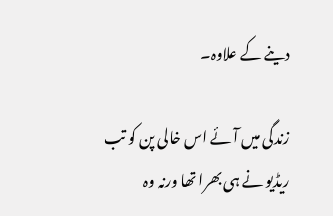دینے کے علاوہ۔

زندگی میں آئے اس خالی پن کو تب ریڈیو نے ہی بھرا تھا ورنہ وہ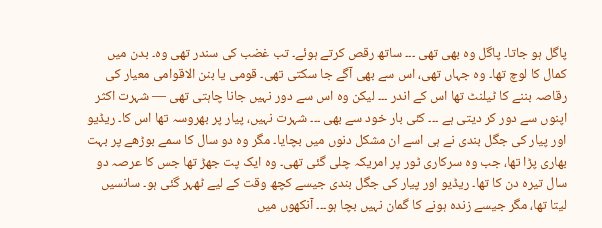پاگل ہو جاتا۔ پاگل وہ بھی تھی ۔۔۔ ساتھ رقص کرتے ہوئے۔ تب غضب کی سندر تھی وہ۔ بدن میں کمال کا لوچ تھا۔ وہ جہاں تھی، اس سے بھی آگے جا سکتی تھی۔ قومی یا بنن الاقوامی معیار کی رقاصہ بننے کا ٹیلنٹ تھا اس کے اندر ۔۔۔ لیکن وہ اس سے دور نہیں جانا چاہتی تھی — شہرت اکثر اپنوں سے دور کر دیتی ہے ۔۔۔ کئی بار خود سے بھی ۔۔۔ شہرت نہیں، پیار پر بھروسہ تھا اس کا۔ ریڈیو اور پیار کی جگل بندی نے ہی اسے ان مشکل دنوں میں بچایا۔ مگر وہ دو سال کا سمے بوڑھے پر بہت بھاری پڑا تھا، جب وہ سرکاری ٹور پر امریکہ چلی گئی تھی۔ وہ ایک پت جھڑ تھا جس کا عرصہ دو سال تیرہ دن کا تھا۔ ریڈیو اور پیار کی جگل بندی جیسے کچھ وقت کے لیے ٹھہر گئی ہو۔ سانسیں لیتا تھا، مگر جیسے زندہ ہونے کا گمان نہیں بچا ہو۔۔۔ آنکھوں میں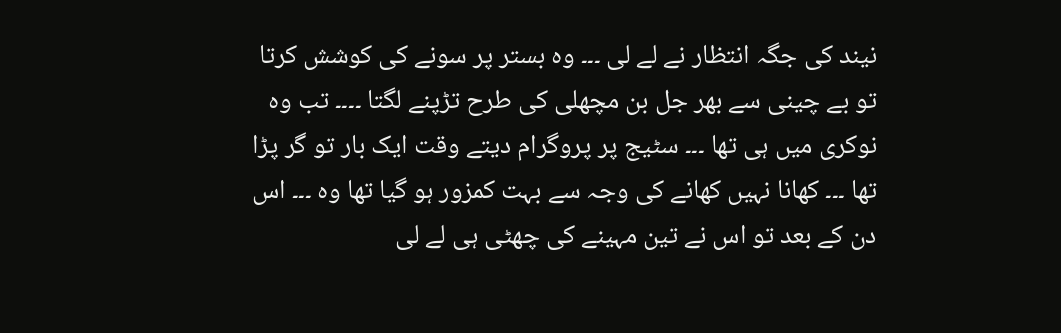نیند کی جگہ انتظار نے لے لی ۔۔۔ وہ بستر پر سونے کی کوشش کرتا تو بے چینی سے بھر جل بن مچھلی کی طرح تڑپنے لگتا ۔۔۔۔ تب وہ نوکری میں ہی تھا ۔۔۔ سٹیج پر پروگرام دیتے وقت ایک بار تو گر پڑا تھا ۔۔۔ کھانا نہیں کھانے کی وجہ سے بہت کمزور ہو گیا تھا وہ ۔۔۔ اس دن کے بعد تو اس نے تین مہینے کی چھٹی ہی لے لی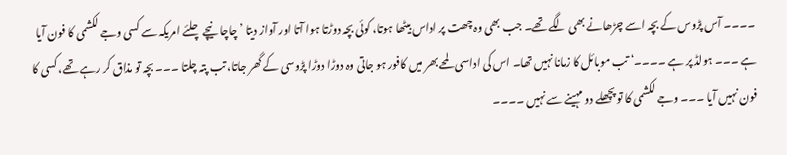۔۔۔۔ آس پڑوس کے بچہ اسے چڑھانے بھی لگے تھے۔ جب بھی وہ چھت پر اداس بیٹھا ہوتا، کوئی بچہ دوڑتا ہوا آتا اور آواز دیتا ’چاچا نیچے چلئے امریکہ سے کسی وجے لکشمی کا فون آیا ہے ۔۔۔ ہولڈ پر ہے ۔۔۔۔‘ تب موبائل کا زمانا نہیں تھا۔ اس کی اداسی لمحے بھر میں کافور ہو جاتی وہ دوڑا دوڑا پڑوسی کے گھر جاتا، تب پتہ چلتا ۔۔۔ بچہ تو مذاق کر رہے تھے، کسی کا فون نہیں آیا ۔۔۔ وجے لکشمی کا تو پچھلے دو مہینے سے نہیں ۔۔۔۔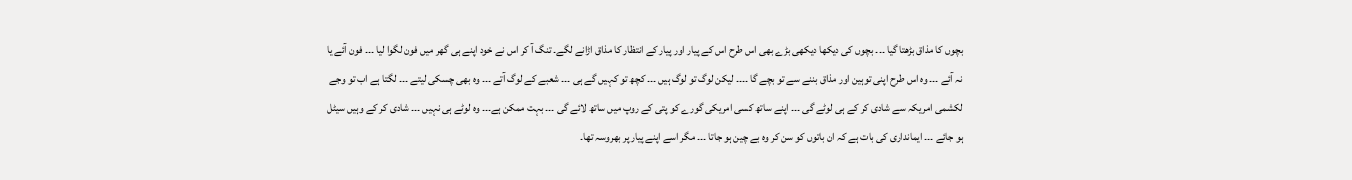بچوں کا مذاق بڑھتا گیا ۔۔۔ بچوں کی دیکھا دیکھی بڑے بھی اس طرح اس کے پیار اور پیار کے انتظار کا مذاق اڑانے لگے۔ تنگ آ کر اس نے خود اپنے ہی گھر میں فون لگوا لیا ۔۔۔ فون آئے یا نہ آئے ۔۔۔ وہ اس طرح اپنی توہین اور مذاق بننے سے تو بچے گا ۔۔۔۔ لیکن لوگ تو لوگ ہیں ۔۔۔ کچھ تو کہیں گے ہی ۔۔۔ شعبے کے لوگ آتے ۔۔۔ وہ بھی چسکی لیتے ۔۔۔ لگتا ہے اب تو وجے لکشمی امریکہ سے شادی کر کے ہی لوٹے گی ۔۔۔ اپنے ساتھ کسی امریکی گورے کو پتی کے روپ میں ساتھ لائے گی ۔۔۔ بہت ممکن ہے۔۔۔ وہ لوٹے ہی نہیں ۔۔۔ شادی کر کے وہیں سیٹل ہو جائے ۔۔۔ ایمانداری کی بات ہے کہ ان باتوں کو سن کر وہ بے چین ہو جاتا ۔۔۔ مگر اسے اپنے پیار پر بھروسہ تھا۔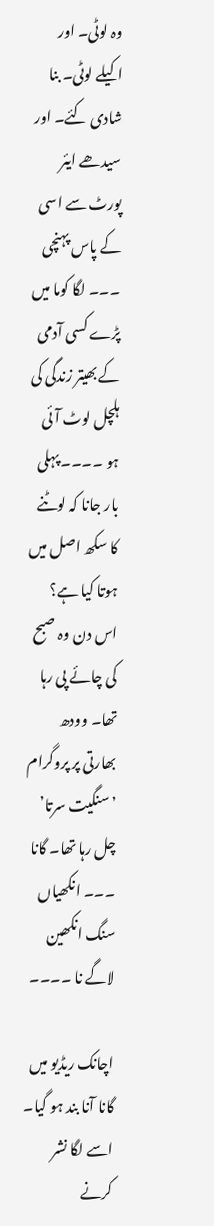وہ لوٹی۔ اور اکیلے لوٹی۔ بنا شادی کئے۔ اور سیدھے ایئر پورٹ سے اسی کے پاس پہنچی ۔۔۔ لگا کوما میں پڑے کسی آدمی کے بھیتر زندگی کی ہلچل لوٹ آئی ہو ۔۔۔۔ پہلی بار جانا کہ لوٹنے کا سکھ اصل میں ہوتا کیا ہے؟ اس دن وہ صبح کی چائے پی رہا تھا۔ وودھ بھارتی پر پروگرام ’سنگیت سرتا’ چل رہا تھا۔ گانا ۔۔۔ انکھیاں سنگ انکھین لاگے نا ۔۔۔۔

اچانک ریڈیو میں گانا آنا بند ہو گیا۔ اسے لگا نشر کرنے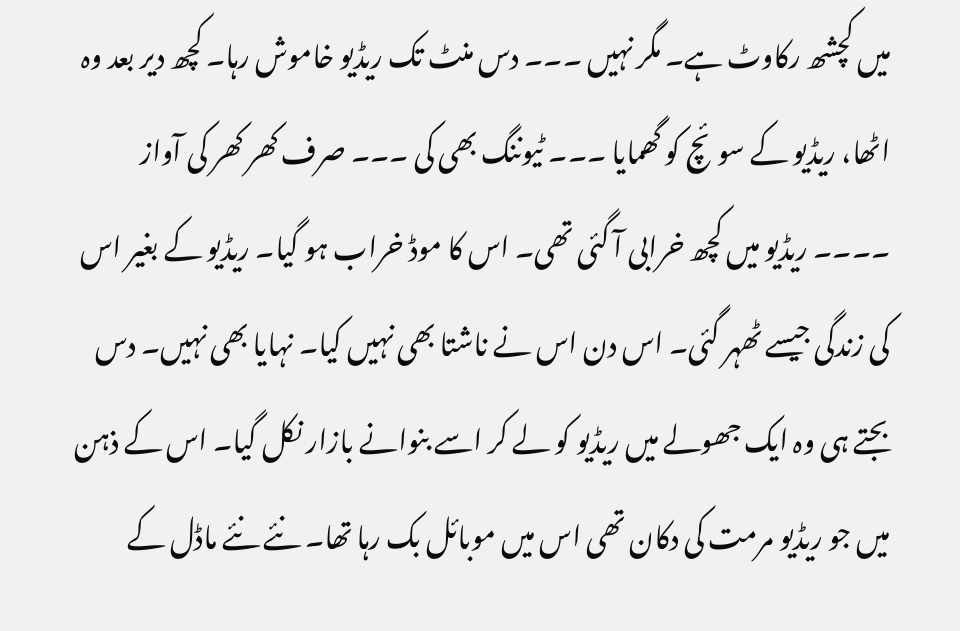میں کچشھ رکاوٹ ہے۔ مگر نہیں ۔۔۔ دس منٹ تک ریڈیو خاموش رہا۔ کچھ دیر بعد وہ اٹھا، ریڈیو کے سوئچ کو گھمایا ۔۔۔ ٹیوننگ بھی کی ۔۔۔ صرف کھر کھر کی آواز ۔۔۔۔ ریڈیو میں کچھ خرابی آ گئی تھی۔ اس کا موڈ خراب ہو گیا۔ ریڈیو کے بغیر اس کی زندگی جیسے ٹھہر گئی۔ اس دن اس نے ناشتا بھی نہیں کیا۔ نہایا بھی نہیں۔ دس بجتے ہی وہ ایک جھولے میں ریڈیو کو لے کر اسے بنوانے بازار نکل گیا۔ اس کے ذہن میں جو ریڈیو مرمت کی دکان تھی اس میں موبائل بک رہا تھا۔ نئے نئے ماڈل کے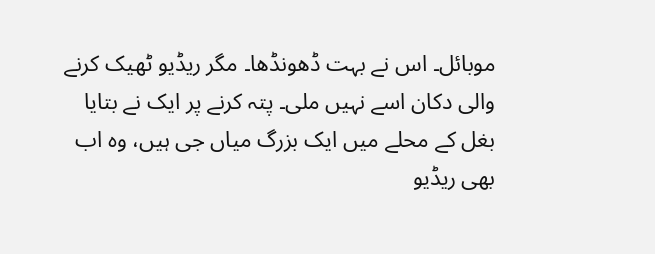موبائل۔ اس نے بہت ڈھونڈھا۔ مگر ریڈیو ٹھیک کرنے والی دکان اسے نہیں ملی۔ پتہ کرنے پر ایک نے بتایا بغل کے محلے میں ایک بزرگ میاں جی ہیں، وہ اب بھی ریڈیو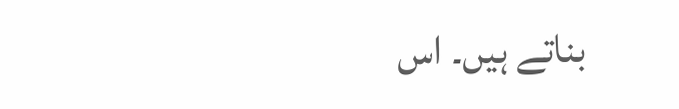بناتے ہیں۔ اس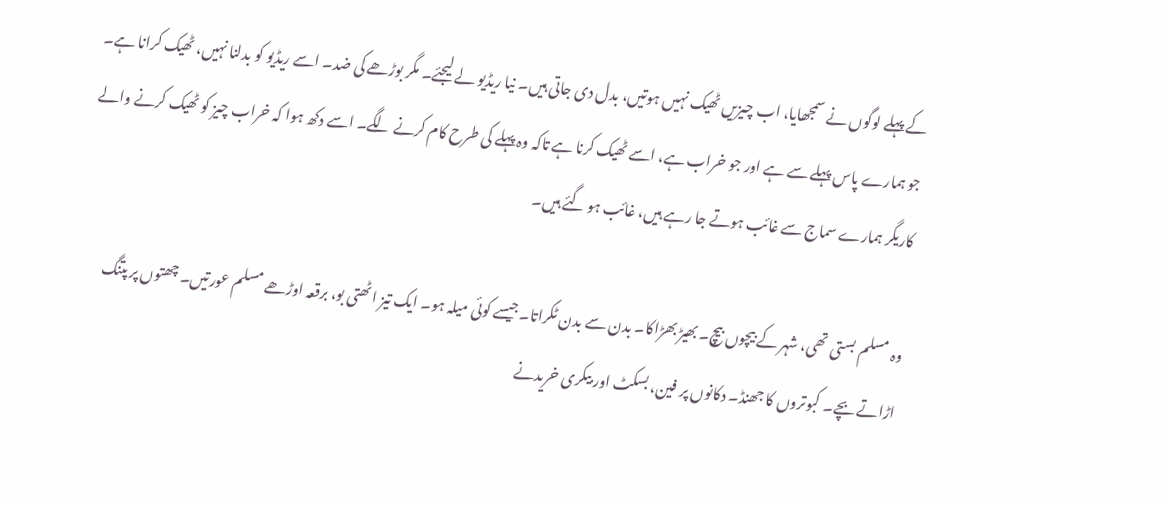کے پہلے لوگوں نے سمجھایا، اب چیزیں ٹھیک نہیں ہوتیں، بدل دی جاتی ہیں۔ نیا ریڈیو لے لیجئے۔ مگر بوڑھے کی ضد۔ اسے ریڈیو کو بدلنا نہیں، ٹھیک کرانا ہے۔ جو ہمارے پاس پہلے سے ہے اور جو خراب ہے، اسے ٹھیک کرنا ہے تاکہ وہ پہلے کی طرح کام کرنے لگے۔ اسے دکھ ہوا کہ خراب چیز کو ٹھیک کرنے والے کاریگر ہمارے سماج سے غائب ہوتے جا رہے ہیں، غائب ہو گئے ہیں۔

وہ مسلم بستی تھی، شہر کے بیچوں بیچ۔ بھیڑ بھڑاکا۔ بدن سے بدن ٹکراتا۔جیسے کوئی میلہ ہو۔ ایک تیز اٹھتی بو، برقعہ اوڑھے مسلم عورتیں۔ چھتوں پر پتنگ اڑاتے بچے۔ کبوتروں کا جھنڈ۔ دکانوں پر فین، بسکٹ اور بیکری خریدنے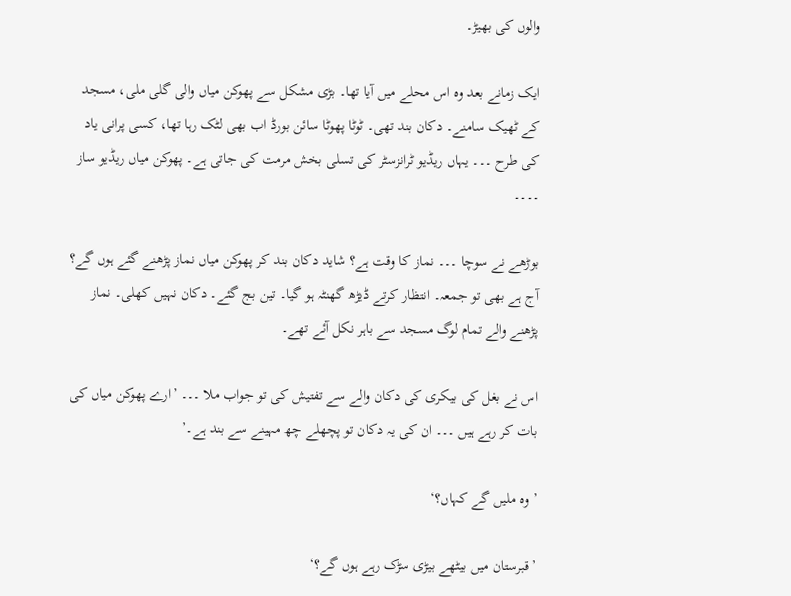والوں کی بھیڑ۔

ایک زمانے بعد وہ اس محلے میں آیا تھا۔ بڑی مشکل سے پھوکن میاں والی گلی ملی، مسجد کے ٹھیک سامنے۔ دکان بند تھی۔ ٹوٹا پھوٹا سائن بورڈ اب بھی لٹک رہا تھا، کسی پرانی یاد کی طرح ۔۔۔ یہاں ریڈیو ٹرانزسٹر کی تسلی بخش مرمت کی جاتی ہے۔ پھوکن میاں ریڈیو ساز ۔۔۔۔

بوڑھے نے سوچا ۔۔۔ نماز کا وقت ہے؟ شاید دکان بند کر پھوکن میاں نماز پڑھنے گئے ہوں گے؟ آج ہے بھی تو جمعہ۔ انتظار کرتے ڈیڑھ گھنٹہ ہو گیا۔ تین بج گئے۔ دکان نہیں کھلی۔ نماز پڑھنے والے تمام لوگ مسجد سے باہر نکل آئے تھے۔

اس نے بغل کی بیکری کی دکان والے سے تفتیش کی تو جواب ملا ۔۔۔ ’ارے پھوکن میاں کی بات کر رہے ہیں ۔۔۔ ان کی یہ دکان تو پچھلے چھ مہینے سے بند ہے۔’

’وہ ملیں گے کہاں؟‘

’قبرستان میں بیٹھے بیڑی سڑک رہے ہوں گے؟‘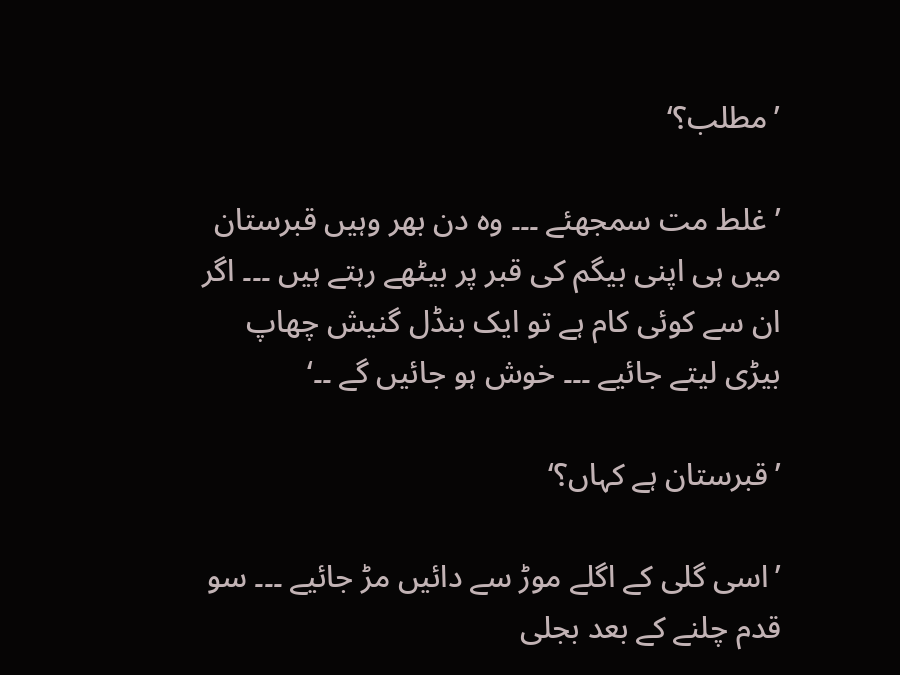’مطلب؟‘

’غلط مت سمجھئے ۔۔۔ وہ دن بھر وہیں قبرستان میں ہی اپنی بیگم کی قبر پر بیٹھے رہتے ہیں ۔۔۔ اگر ان سے کوئی کام ہے تو ایک بنڈل گنیش چھاپ بیڑی لیتے جائیے ۔۔۔ خوش ہو جائیں گے ۔۔‘

’قبرستان ہے کہاں؟‘

’اسی گلی کے اگلے موڑ سے دائیں مڑ جائیے ۔۔۔ سو قدم چلنے کے بعد بجلی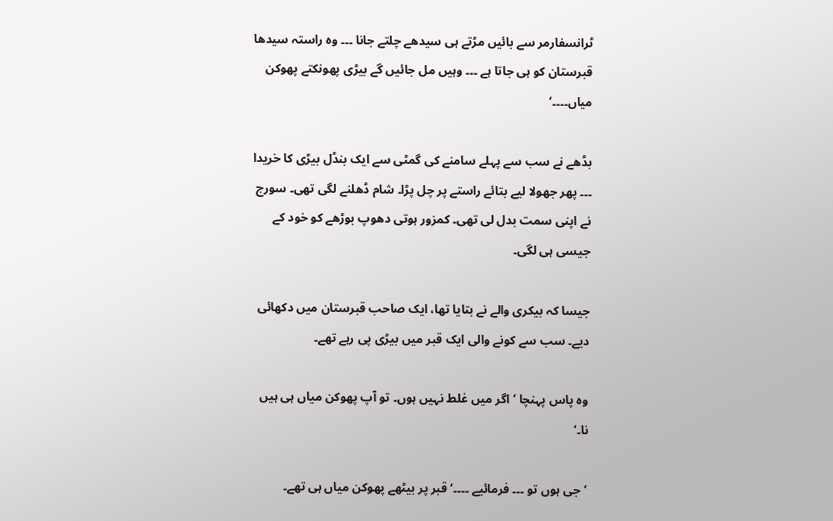ٹرانسفارمر سے بائیں مڑتے ہی سیدھے چلتے جانا ۔۔۔ وہ راستہ سیدھا قبرستان کو ہی جاتا ہے ۔۔۔ وہیں مل جائیں گے بیڑی پھونکتے پھوکن میاں۔۔۔۔‘

بڈھے نے سب سے پہلے سامنے کی گمٹی سے ایک بنڈل بیڑی کا خریدا ۔۔۔ پھر جھولا لیے بتائے راستے پر چل پڑا۔ شام ڈھلنے لگی تھی۔ سورج نے اپنی سمت بدل لی تھی۔ کمزور ہوتی دھوپ بوڑھے کو خود کے جیسی ہی لگی۔

جیسا کہ بیکری والے نے بتایا تھا، ایک صاحب قبرستان میں دکھائی دیے۔ سب سے کونے والی ایک قبر میں بیڑی پی رہے تھے۔

وہ پاس پہنچا ’اگر میں غلط نہیں ہوں۔ تو آپ پھوکن میاں ہی ہیں نا۔‘

’جی ہوں تو ۔۔۔ فرمائیے ۔۔۔۔‘ قبر پر بیٹھے پھوکن میاں ہی تھے۔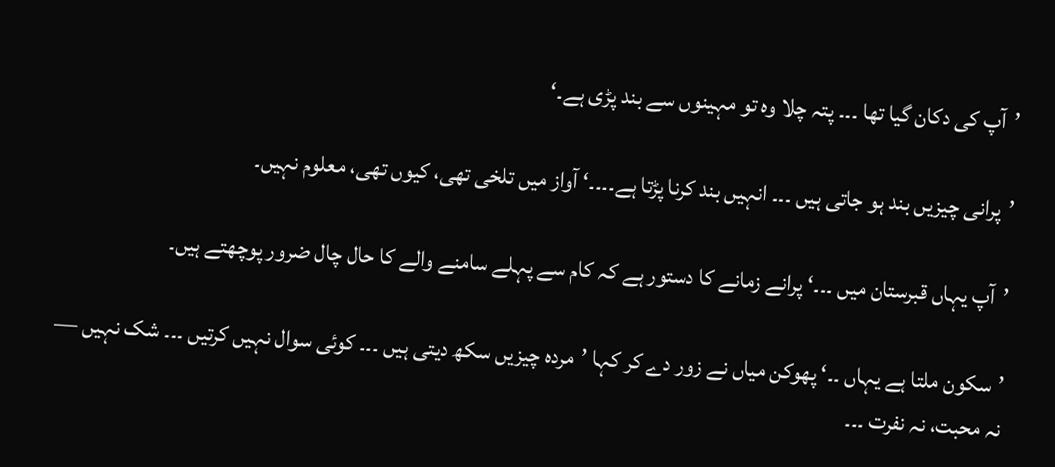’آپ کی دکان گیا تھا ۔۔۔ پتہ چلا وہ تو مہینوں سے بند پڑی ہے۔‘

’پرانی چیزیں بند ہو جاتی ہیں ۔۔۔ انہیں بند کرنا پڑتا ہے۔۔۔۔‘ آواز میں تلخی تھی، کیوں تھی، معلوم نہیں۔

’آپ یہاں قبرستان میں ۔۔۔‘ پرانے زمانے کا دستور ہے کہ کام سے پہلے سامنے والے کا حال چال ضرور پوچھتے ہیں۔

’سکون ملتا ہے یہاں ۔۔‘ پھوکن میاں نے زور دے کر کہا ’مردہ چیزیں سکھ دیتی ہیں ۔۔۔ کوئی سوال نہیں کرتیں ۔۔۔ شک نہیں — نہ محبت، نہ نفرت ۔۔۔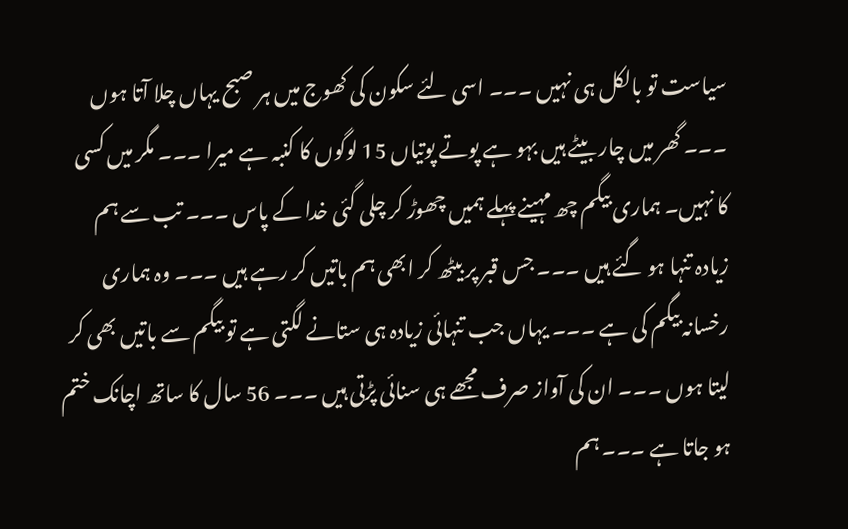سیاست تو بالکل ہی نہیں ۔۔۔ اسی لئے سکون کی کھوج میں ہر صبح یہاں چلا آتا ہوں ۔۔۔ گھر میں چار بیٹے ہیں بہو ہے پوتے پوتیاں 15 لوگوں کا کنبہ ہے میرا ۔۔۔ مگر میں کسی کا نہیں۔ ہماری بیگم چھ مہینے پہلے ہمیں چھوڑ کر چلی گئی خدا کے پاس ۔۔۔ تب سے ہم زیادہ تنہا ہو گئے ہیں ۔۔۔ جس قبر پر بیٹھ کر ابھی ہم باتیں کر رہے ہیں ۔۔۔ وہ ہماری رخسانہ بیگم کی ہے ۔۔۔ یہاں جب تنہائی زیادہ ہی ستانے لگتی ہے تو بیگم سے باتیں بھی کر لیتا ہوں ۔۔۔ ان کی آواز صرف مجھے ہی سنائی پڑتی ہیں ۔۔۔ 56 سال کا ساتھ اچانک ختم ہو جاتا ہے ۔۔۔ ہم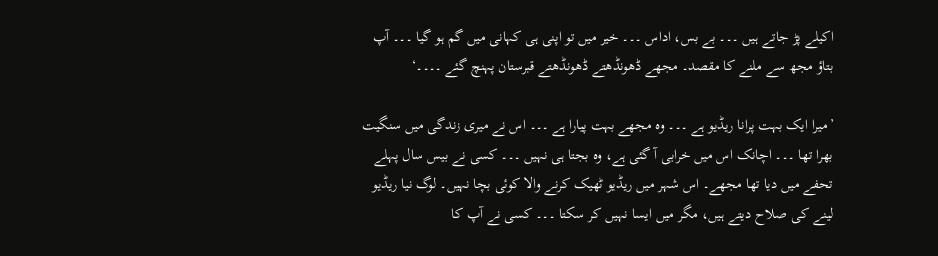اکیلے پڑ جاتے ہیں ۔۔۔ بے بس، اداس ۔۔۔ خیر میں تو اپنی ہی کہانی میں گم ہو گیا ۔۔۔ آپ بتاؤ مجھ سے ملنے کا مقصد۔ مجھے ڈھونڈھتے ڈھونڈھتے قبرستان پہنچ گئے ۔۔۔۔‘

’میرا ایک بہت پرانا ریڈیو ہے ۔۔۔ وہ مجھے بہت پیارا ہے ۔۔۔ اس نے میری زندگی میں سنگیت بھرا تھا ۔۔۔ اچانک اس میں خرابی آ گئی ہے، وہ بجتا ہی نہیں ۔۔۔ کسی نے بیس سال پہلے تحفے میں دیا تھا مجھے۔ اس شہر میں ریڈیو ٹھیک کرنے والا کوئی بچا نہیں۔ لوگ نیا ریڈیو لینے کی صلاح دیتے ہیں، مگر میں ایسا نہیں کر سکتا ۔۔۔ کسی نے آپ کا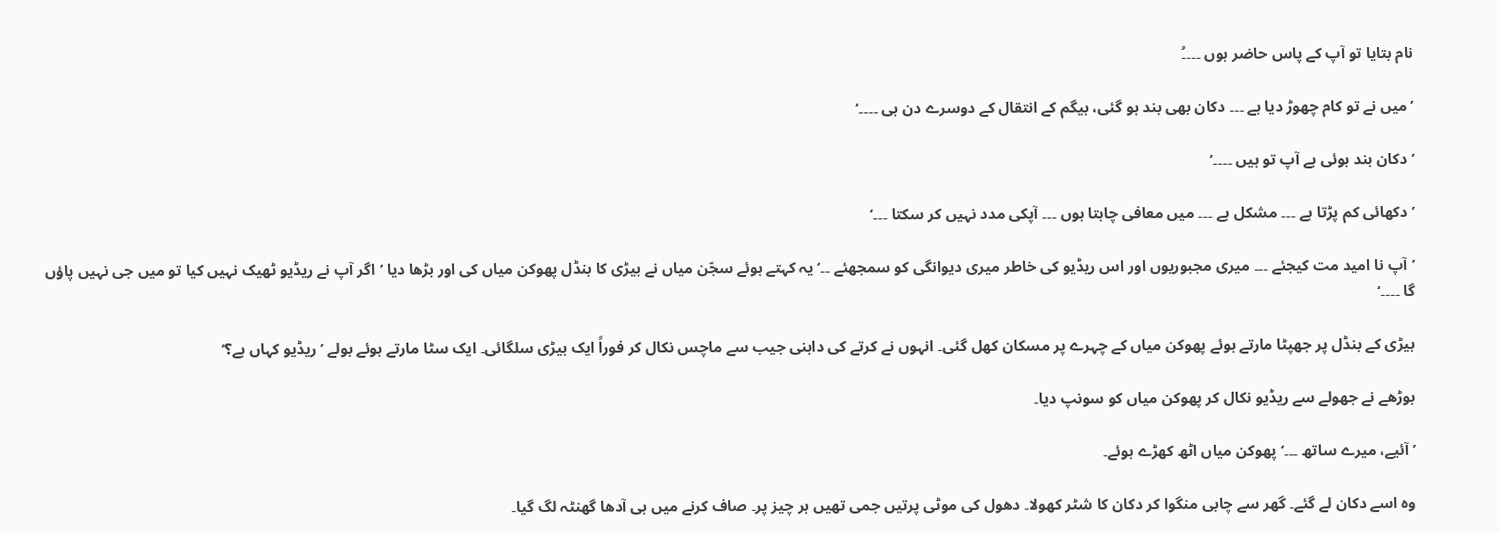نام بتایا تو آپ کے پاس حاضر ہوں ۔۔۔۔ُ

’میں نے تو کام چھوڑ دیا ہے ۔۔۔ دکان بھی بند ہو گئی، بیگم کے انتقال کے دوسرے دن ہی ۔۔۔۔‘

’دکان بند ہوئی ہے آپ تو ہیں ۔۔۔۔‘

’دکھائی کم پڑتا ہے ۔۔۔ مشکل ہے ۔۔۔ میں معافی چاہتا ہوں ۔۔۔ آپکی مدد نہیں کر سکتا ۔۔۔‘

’آپ نا امید مت کیجئے ۔۔۔ میری مجبوریوں اور اس ریڈیو کی خاطر میری دیوانگی کو سمجھئے ۔۔‘ یہ کہتے ہوئے سجّن میاں نے بیڑی کا بنڈل پھوکن میاں کی اور بڑھا دیا ’اگر آپ نے ریڈیو ٹھیک نہیں کیا تو میں جی نہیں پاؤں گا ۔۔۔۔‘

بیڑی کے بنڈل پر جھپٹا مارتے ہوئے پھوکن میاں کے چہرے پر مسکان کھل گئی۔ انہوں نے کرتے کی داہنی جیب سے ماچس نکال کر فوراً ایک بیڑی سلگائی۔ ایک سٹا مارتے ہوئے بولے ’ریڈیو کہاں ہے؟‘

بوڑھے نے جھولے سے ریڈیو نکال کر پھوکن میاں کو سونپ دیا۔

’آئیے، میرے ساتھ ۔۔۔‘ پھوکن میاں اٹھ کھڑے ہوئے۔

وہ اسے دکان لے گئے۔ گھر سے چابی منگوا کر دکان کا شٹر کھولا۔ دھول کی موٹی پرتیں جمی تھیں ہر چیز پر۔ صاف کرنے میں ہی آدھا گھنٹہ لگ گیا۔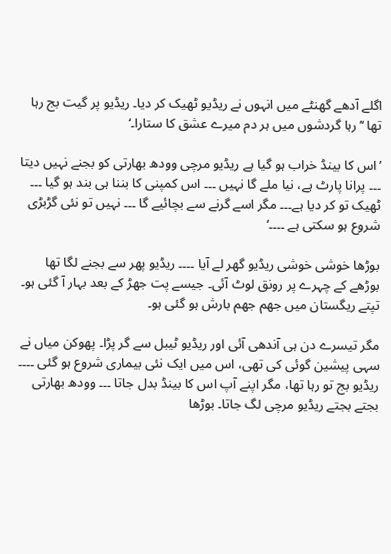اگلے آدھے گھنٹے میں انہوں نے ریڈیو ٹھیک کر دیا۔ ریڈیو پر گیت بج رہا تھا ‘’رہا گردشوں میں ہر دم میرے عشق کا ستارا۔‘

’اس کا بینڈ خراب ہو گیا ہے ریڈیو مرچی وودھ بھارتی کو بجنے نہیں دیتا ۔۔۔ پرانا پارٹ ہے، نیا ملے گا نہیں ۔۔۔ اس کمپنی کا بننا ہی بند ہو گیا ۔۔۔ ٹھیک تو کر دیا ہے۔۔۔ مگر اسے گرنے سے بچائیے گا ۔۔۔ نہیں تو نئی گڑبڑی شروع ہو سکتی ہے ۔۔۔۔‘

بوڑھا خوشی خوشی ریڈیو گھر لے آیا ۔۔۔۔ ریڈیو پھر سے بجنے لگا تھا بوڑھے کے چہرے پر رونق لوٹ آئی۔ جیسے پت جھڑ کے بعد بہار آ گئی ہو۔ تپتے ریگستان میں جھم جھم بارش ہو گئی ہو۔

مگر تیسرے دن ہی آندھی آئی اور ریڈیو ٹیبل سے گر پڑا۔ پھوکن میاں نے سہی پیشین گوئی کی تھی، اس میں ایک نئی بیماری شروع ہو گئی ۔۔۔۔ ریڈیو بج تو رہا تھا، مگر اپنے آپ اس کا بینڈ بدل جاتا ۔۔۔ وودھ بھارتی بجتے بجتے ریڈیو مرچی لگ جاتا۔ بوڑھا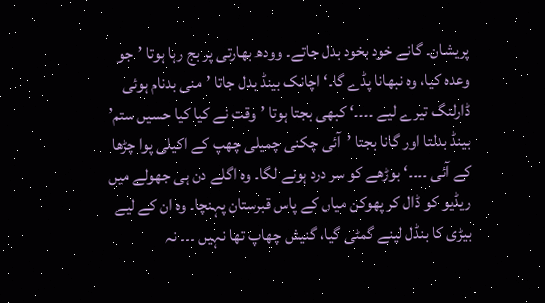پریشان۔ گانے خود بخود بدل جاتے۔ وودھ بھارتی پر بج رہا ہوتا ’جو وعدہ کیا، وہ نبھانا پڈے گا۔‘ اچانک بینڈ بدل جاتا ’منی بدنام ہوئی ڈارلنگ تیرے لیے ۔۔۔۔‘ کبھی بجتا ہوتا ’وقت نے کیا کیا حسیں ستم’ بینڈ بدلتا اور گانا بجتا ’آئی چکنی چمیلی چھپ کے اکیلی پوا چڑھا کے آئی ۔۔۔۔‘ بوڑھے کو سر درد ہونے لگا۔ وہ اگلے دن ہی جھولے میں ریڈیو کو ڈال کر پھوکن میاں کے پاس قبرستان پہنچا۔ وہ ان کے لیے بیڑی کا بنڈل لینے گمٹی گیا، گنیش چھاپ تھا نہیں ۔۔۔ نہ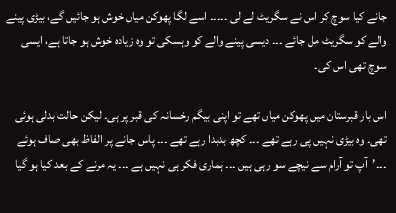جانے کیا سوچ کر اس نے سگریٹ لے لی ۔۔۔۔۔ اسے لگا پھوکن میاں خوش ہو جائیں گے، بیڑی پینے والے کو سگریٹ مل جائے ۔۔۔ دیسی پینے والے کو وہسکی تو وہ زیادہ خوش ہو جاتا ہے، ایسی سوچ تھی اس کی۔

اس بار قبرستان میں پھوکن میاں تھے تو اپنی بیگم رخسانہ کی قبر پر ہی۔ لیکن حالت بدلی ہوئی تھی۔ وہ بیڑی نہیں پی رہے تھے ۔۔۔ کچھ بدبدا رہے تھے ۔۔۔ پاس جانے پر الفاظ بھی صاف ہوئے ۔۔۔’آپ تو آرام سے نیچے سو رہی ہیں ۔۔۔ ہماری فکر ہی نہیں ہے ۔۔۔ یہ مرنے کے بعد کیا ہو گیا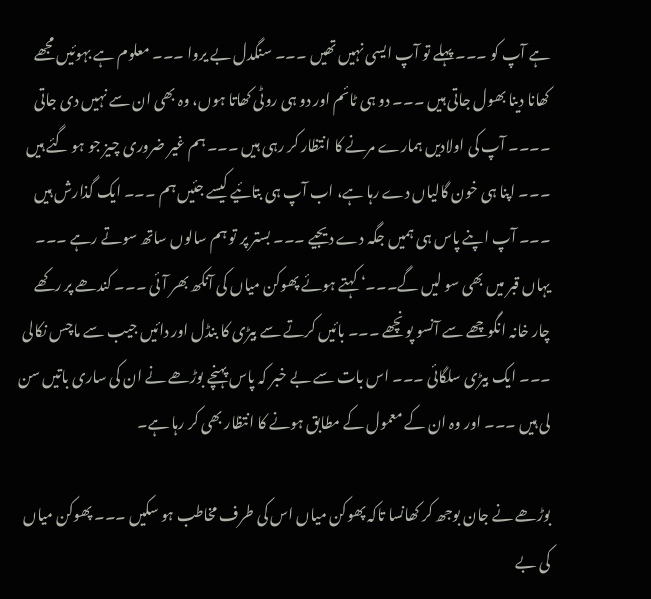ہے آپ کو ۔۔۔ پہلے تو آپ ایسی نہیں تھیں ۔۔۔ سنگدل بے یروا ۔۔۔ معلوم ہے بہوئیں مجھے کھانا دینا بھول جاتی ہیں ۔۔۔ دو ہی ٹائم اور دو ہی روٹی کھاتا ہوں، وہ بھی ان سے نہیں دی جاتی ۔۔۔۔ آپ کی اولادیں ہمارے مرنے کا انتظار کر رہی ہیں ۔۔۔ ہم غیر ضروری چیز جو ہو گئے ہیں ۔۔۔ اپنا ہی خون گالیاں دے رہا ہے، اب آپ ہی بتائیے کیسے جئیں ہم ۔۔۔ ایک گذارش ہیں ۔۔۔ آپ اپنے پاس ہی ہمیں جگہ دے دیجیے ۔۔۔ بستر پر تو ہم سالوں ساتھ سوتے رہے ۔۔۔ یہاں قبر میں بھی سو لیں گے۔۔۔‘ کہتے ہوئے پھوکن میاں کی آنکھ بھر آئی ۔۔۔ کندھے پر رکھے چار خانہ انگوچھے سے آنسو پونچھے ۔۔۔ بائیں کرتے سے بیڑی کا بنڈل اور دائیں جیب سے ماچس نکالی ۔۔۔ ایک بیڑی سلگائی ۔۔۔ اس بات سے بے خبر کہ پاس پہنچے بوڑھے نے ان کی ساری باتیں سن لی ہیں ۔۔۔ اور وہ ان کے معمول کے مطابق ہونے کا انتظار بھی کر رہا ہے۔

بوڑھے نے جان بوجھ کر کھانسا تاکہ پھوکن میاں اس کی طرف مخاطب ہو سکیں ۔۔۔ پھوکن میاں کی بے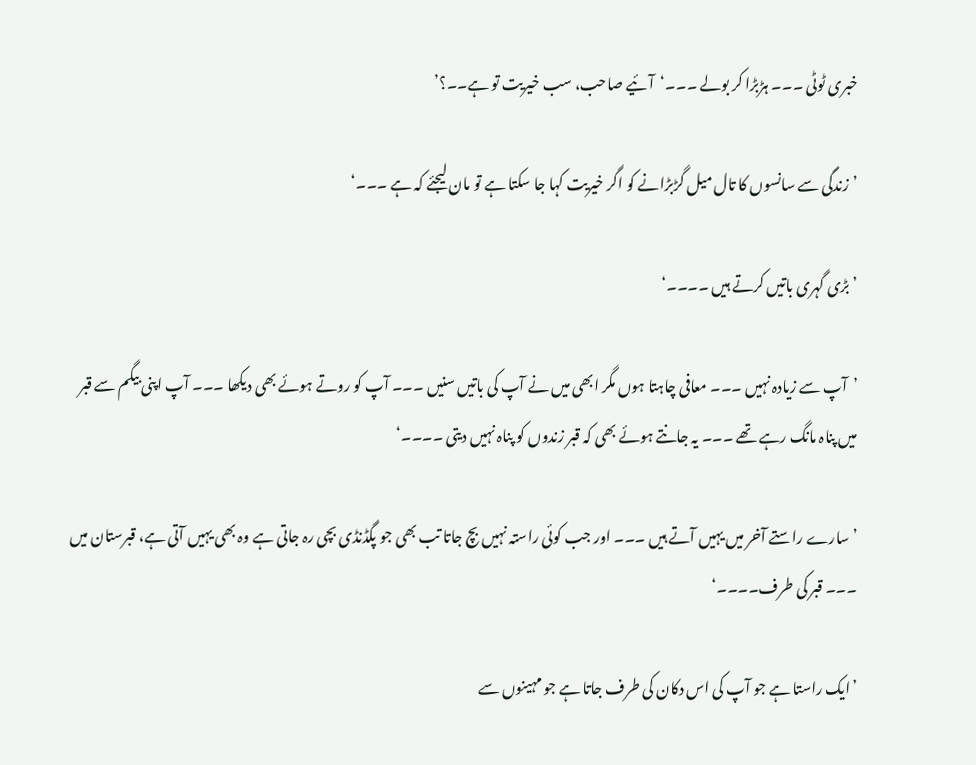خبری ٹوٹی ۔۔۔ ہڑبڑا کر بولے ۔۔۔‘آئیے صاحب، سب خیریت تو ہے۔۔؟’

’زندگی سے سانسوں کا تال میل گڑبڑانے کو اگر خیریت کہا جا سکتا ہے تو مان لیجئے کہ ہے ۔۔۔‘

’بڑی گہری باتیں کرتے ہیں ۔۔۔۔‘

’آپ سے زیادہ نہیں ۔۔۔ معافی چاہتا ہوں مگر ابھی میں نے آپ کی باتیں سنیں ۔۔۔ آپ کو روتے ہوئے بھی دیکھا ۔۔۔ آپ اپنی بیگم سے قبر میں پناہ مانگ رہے تھے ۔۔۔ یہ جانتے ہوئے بھی کہ قبر زندوں کو پناہ نہیں دیتی ۔۔۔۔‘

’سارے راستے آخر میں یہیں آتے ہیں ۔۔۔ اور جب کوئی راستہ نہیں بچ جاتا تب بھی جو پگڈنڈی بچی رہ جاتی ہے وہ بھی یہیں آتی ہے، قبرستان میں ۔۔۔ قبر کی طرف۔۔۔۔‘

’ایک راستا ہے جو آپ کی اس دکان کی طرف جاتا ہے جو مہینوں سے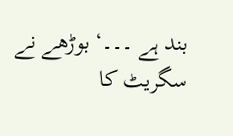بند ہے ۔۔۔‘ بوڑھے نے سگریٹ کا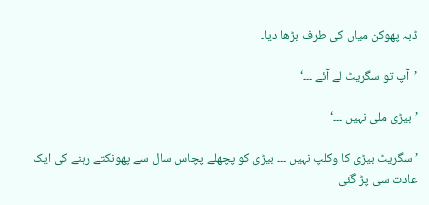ڈبہ پھوکن میاں کی طرف بڑھا دیا۔

’آپ تو سگریٹ لے آئے ۔۔۔‘

’بیڑی ملی نہیں ۔۔۔‘

’سگریٹ بیڑی کا وکلپ نہیں ۔۔۔ بیڑی کو پچھلے پچاس سال سے پھونکتے رہنے کی ایک عادت سی پڑ گئی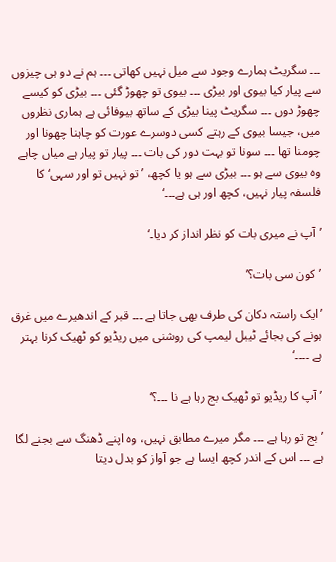۔۔۔ سگریٹ ہمارے وجود سے میل نہیں کھاتی ۔۔۔ ہم نے دو ہی چیزوں سے پیار کیا بیوی اور بیڑی ۔۔۔ بیوی تو چھوڑ گئی ۔۔۔ بیڑی کو کیسے چھوڑ دوں ۔۔۔ سگریٹ پینا بیڑی کے ساتھ بیوفائی ہے ہماری نظروں میں، جیسا بیوی کے رہتے کسی دوسرے عورت کو چاہنا چھونا اور چومنا تھا ۔۔۔ سونا تو بہت دور کی بات ۔۔۔ پیار تو پیار ہے میاں چاہے وہ بیوی سے ہو ۔۔۔ بیڑی سے ہو یا کچھ، ’تو نہیں تو اور سہی‘ کا فلسفہ پیار نہیں، کچھ اور ہی ہے۔۔۔‘

’آپ نے میری بات کو نظر انداز کر دیا۔‘

’کون سی بات؟’

’ایک راستہ دکان کی طرف بھی جاتا ہے ۔۔۔ قبر کے اندھیرے میں غرق ہونے کی بجائے ٹیبل لیمپ کی روشنی میں ریڈیو کو ٹھیک کرنا بہتر ہے ۔۔۔۔‘

’آپ کا ریڈیو تو ٹھیک بج رہا ہے نا ۔۔۔؟‘

’بج تو رہا ہے ۔۔۔ مگر میرے مطابق نہیں، وہ اپنے ڈھنگ سے بجنے لگا ہے ۔۔۔ اس کے اندر کچھ ایسا ہے جو آواز کو بدل دیتا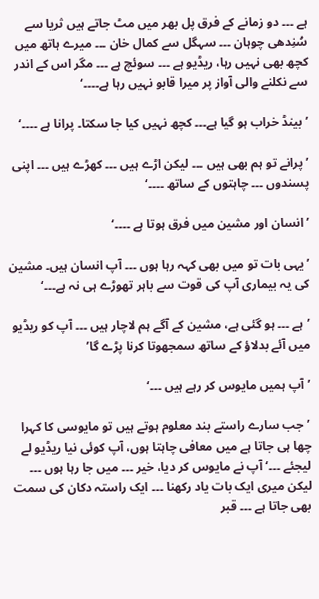ہے ۔۔۔ دو زمانے کے فرق پل بھر میں مٹ جاتے ہیں ثریا سے سُنِدھی چوہان ۔۔۔ سہگل سے کمال خان ۔۔۔ میرے ہاتھ میں کچھ بھی نہیں رہا، ریڈیو ہے ۔۔۔ سوئچ ہے ۔۔۔ مگر اس کے اندر سے نکلنے والی آواز پر میرا قابو نہیں رہا ہے۔۔۔۔‘

’بینڈ خراب ہو گیا ہے۔۔۔ کچھ نہیں کیا جا سکتا۔ پرانا ہے ۔۔۔۔‘

’پرانے تو ہم بھی ہیں ۔۔۔ لیکن اڑے ہیں ۔۔۔ کھڑے ہیں ۔۔۔ اپنی پسندوں ۔۔۔ چاہتوں کے ساتھ ۔۔۔۔‘

’انسان اور مشین میں فرق ہوتا ہے ۔۔۔۔‘

’یہی بات تو میں بھی کہہ رہا ہوں ۔۔۔ آپ انسان ہیں۔ مشین کی یہ بیماری آپ کی قوت سے باہر تھوڑے ہی نہ ہے۔۔۔‘

’ہے ۔۔۔ ہو گئی ہے، مشین کے آگے ہم لاچار ہیں ۔۔۔ آپ کو ریڈیو میں آئے بدلاؤ کے ساتھ سمجھوتا کرنا پڑے گا’

’آپ ہمیں مایوس کر رہے ہیں ۔۔۔‘

’جب سارے راستے بند معلوم ہوتے ہیں تو مایوسی کا کہرا چھا ہی جاتا ہے میں معافی چاہتا ہوں، آپ کوئی نیا ریڈیو لے لیجئے ۔۔۔‘ آپ نے مایوس کر دیا، خیر ۔۔۔ میں جا رہا ہوں ۔۔۔ لیکن میری ایک بات یاد رکھنا ۔۔۔ ایک راستہ دکان کی سمت بھی جاتا ہے ۔۔۔ قبر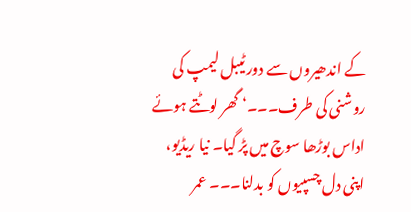کے اندھیروں سے دور ٹیبل لیمپ کی روشنی کی طرف۔۔۔‘ گھر لوٹتے ہوئے اداس بوڑھا سوچ میں پڑ گیا۔ نیا ریڈیو، اپنی دل چسپیوں کو بدلنا۔۔۔ عمر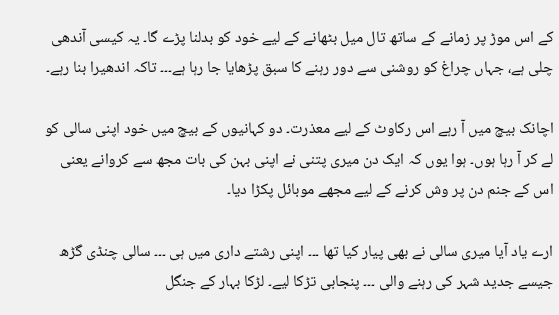کے اس موڑ پر زمانے کے ساتھ تال میل بٹھانے کے لیے خود کو بدلنا پڑے گا۔ یہ کیسی آندھی چلی ہے، جہاں چراغ کو روشنی سے دور رہنے کا سبق پڑھایا جا رہا ہے۔۔۔ تاکہ اندھیرا بنا رہے۔

اچانک بیچ میں آ رہے اس رکاوٹ کے لیے معذرت۔ دو کہانیوں کے بیچ میں خود اپنی سالی کو لے کر آ رہا ہوں۔ ہوا یوں کہ ایک دن میری پتنی نے اپنی بہن کی بات مجھ سے کروانے یعنی اس کے جنم دن پر وش کرنے کے لیے مجھے موبائل پکڑا دیا۔

ارے یاد آیا میری سالی نے بھی پیار کیا تھا ۔۔۔ اپنی رشتے داری میں ہی ۔۔۔ سالی چنڈی گڑھ جیسے جدید شہر کی رہنے والی ۔۔۔ پنجابی تڑکا لیے۔ لڑکا بہار کے جنگل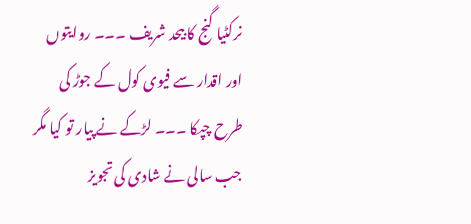نرکٹیا گنج کا بیحد شریف ۔۔۔ روایتوں اور اقدار سے فیوی کول کے جوڑ کی طرح چپکا ۔۔۔ لڑکے نے پیار تو کیا مگر جب سالی نے شادی کی تجویز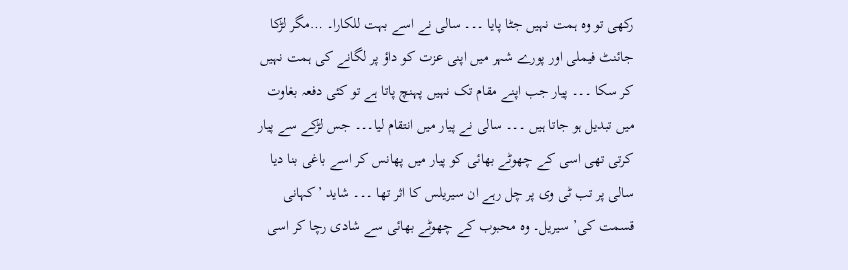رکھی تو وہ ہمت نہیں جٹا پایا ۔۔۔ سالی نے اسے بہت للکارا۔ …مگر لڑکا جائنٹ فیملی اور پورے شہر میں اپنی عزت کو داؤ پر لگانے کی ہمت نہیں کر سکا ۔۔۔ پیار جب اپنے مقام تک نہیں پہنچ پاتا ہے تو کئی دفعہ بغاوت میں تبدیل ہو جاتا ہیں ۔۔۔ سالی نے پیار میں انتقام لیا۔۔۔ جس لڑکے سے پیار کرتی تھی اسی کے چھوٹے بھائی کو پیار میں پھانس کر اسے باغی بنا دیا سالی پر تب ٹی وی پر چل رہے ان سیریلس کا اثر تھا ۔۔۔ شاید ’کہانی قسمت کی’ سیریل۔ وہ محبوب کے چھوٹے بھائی سے شادی رچا کر اسی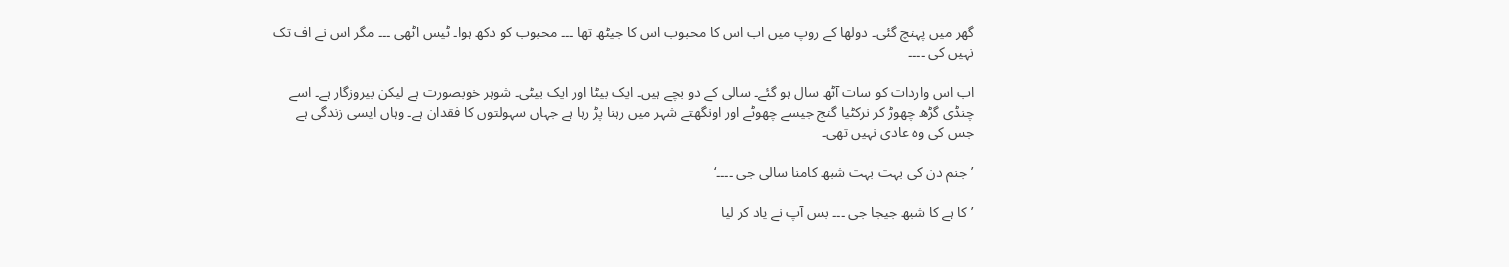گھر میں پہنچ گئی۔ دولھا کے روپ میں اب اس کا محبوب اس کا جیٹھ تھا ۔۔۔ محبوب کو دکھ ہوا۔ ٹیس اٹھی ۔۔۔ مگر اس نے اف تک نہیں کی ۔۔۔۔

اب اس واردات کو سات آٹھ سال ہو گئے۔ سالی کے دو بچے ہیں۔ ایک بیٹا اور ایک بیٹی۔ شوہر خوبصورت ہے لیکن بیروزگار ہے۔ اسے چنڈی گڑھ چھوڑ کر نرکٹیا گنج جیسے چھوٹے اور اونگھتے شہر میں رہنا پڑ رہا ہے جہاں سہولتوں کا فقدان ہے۔ وہاں ایسی زندگی ہے جس کی وہ عادی نہیں تھی۔

’جنم دن کی بہت بہت شبھ کامنا سالی جی ۔۔۔۔‘

’کا ہے کا شبھ جیجا جی ۔۔۔ بس آپ نے یاد کر لیا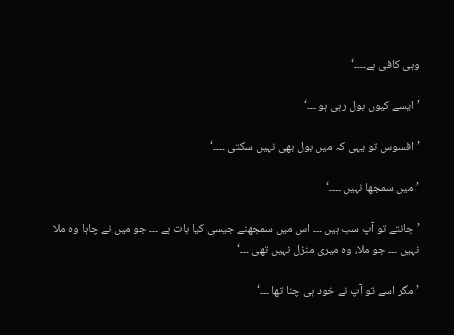وہی کافی ہے۔۔۔۔‘

’ایسے کیوں بول رہی ہو ۔۔۔‘

’افسوس تو یہی کہ میں بول بھی نہیں سکتی ۔۔۔۔‘

’میں سمجھا نہیں ۔۔۔۔‘

’جانتے تو آپ سب ہیں ۔۔۔ اس میں سمجھنے جیسی کیا بات ہے ۔۔۔ جو میں نے چاہا وہ ملا نہیں ۔۔۔ جو ملا، وہ میری منزل نہیں تھی ۔۔۔‘

’مگر اسے تو آپ نے خود ہی چنا تھا ۔۔۔‘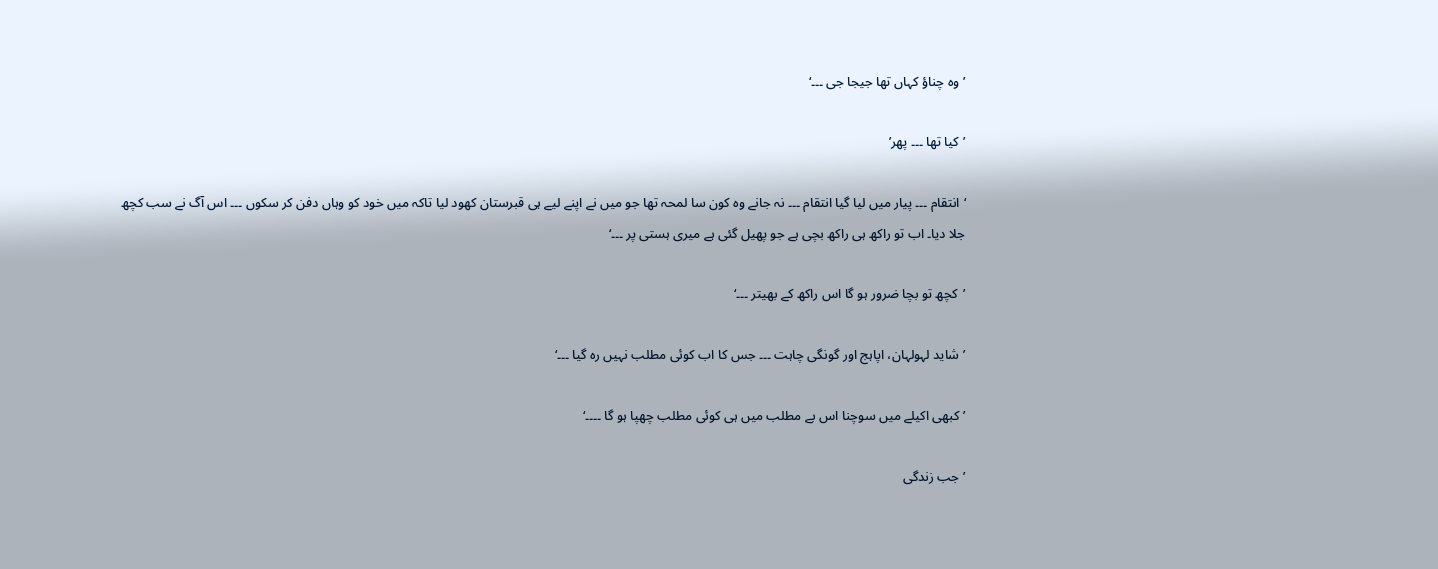’وہ چناؤ کہاں تھا جیجا جی ۔۔۔‘

’کیا تھا ۔۔۔ پھر’

‘انتقام ۔۔۔ پیار میں لیا گیا انتقام ۔۔۔ نہ جانے وہ کون سا لمحہ تھا جو میں نے اپنے لیے ہی قبرستان کھود لیا تاکہ میں خود کو وہاں دفن کر سکوں ۔۔۔ اس آگ نے سب کچھ جلا دیا۔ اب تو راکھ ہی راکھ بچی ہے جو پھیل گئی ہے میری ہستی پر ۔۔۔‘

’کچھ تو بچا ضرور ہو گا اس راکھ کے بھیتر ۔۔۔‘

’شاید لہولہان، اپاہج اور گونگی چاہت ۔۔۔ جس کا اب کوئی مطلب نہیں رہ گیا ۔۔۔‘

’کبھی اکیلے میں سوچنا اس بے مطلب میں ہی کوئی مطلب چھپا ہو گا ۔۔۔۔‘

’جب زندگی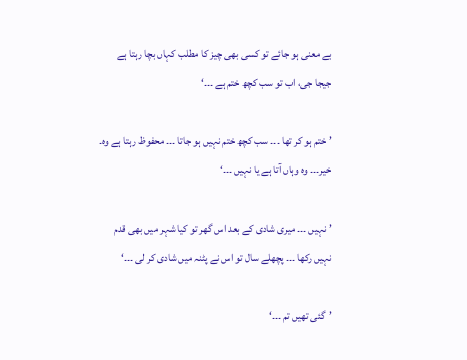بے معنی ہو جائے تو کسی بھی چیز کا مطلب کہاں بچا رہتا ہے جیجا جی، اب تو سب کچھ ختم ہے ۔۔۔‘

’ختم ہو کر تھا ۔۔۔ سب کچھ ختم نہیں ہو جاتا ۔۔۔ محفوظ رہتا ہے وہ۔ خیر۔۔۔ وہ وہاں آتا ہے یا نہیں ۔۔۔‘

’نہیں ۔۔۔ میری شادی کے بعد اس گھر تو کیا شہر میں بھی قدم نہیں رکھا ۔۔۔ پچھلے سال تو اس نے پٹنہ میں شادی کر لی ۔۔۔‘

’گئی تھیں تم ۔۔۔‘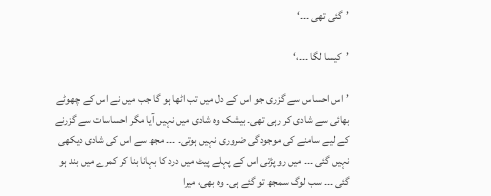’گئی تھی ۔۔۔‘

’کیسا لگا ۔۔۔،‘

’اس احساس سے گزری جو اس کے دل میں تب اٹھا ہو گا جب میں نے اس کے چھوٹے بھائی سے شادی کر رہی تھی۔ بیشک وہ شادی میں نہیں آیا مگر احساسات سے گزرنے کے لیے سامنے کی موجودگی ضروری نہیں ہوتی۔ ۔۔۔ مجھ سے اس کی شادی دیکھی نہیں گئی ۔۔۔ میں رو پڑتی اس کے پہلے پیٹ میں درد کا بہانا بنا کر کمرے میں بند ہو گئی ۔۔۔ سب لوگ سمجھ تو گئے ہی۔ وہ بھی، میرا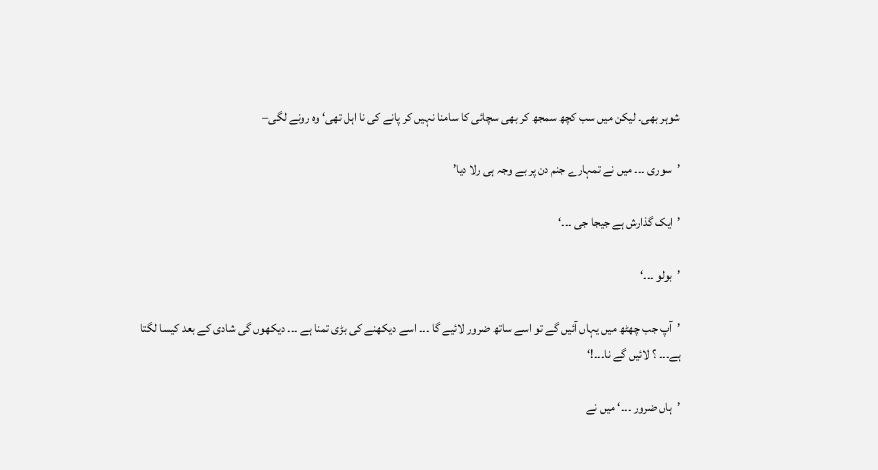شوہر بھی۔ لیکن میں سب کچھ سمجھ کر بھی سچائی کا سامنا نہیں کر پانے کی نا اہل تھی‘ وہ رونے لگی–

’سوری ۔۔۔ میں نے تمہارے جنم دن پر بے وجہ ہی رلا دیا’

’ایک گذارش ہے جیجا جی ۔۔۔‘

’بولو ۔۔۔‘

’آپ جب چھٹھ میں یہاں آئیں گے تو اسے ساتھ ضرور لائیے گا ۔۔۔ اسے دیکھنے کی بڑی تمنا ہے ۔۔۔ دیکھوں گی شادی کے بعد کیسا لگتا ہے۔۔۔ ؟ لائیں گے نا۔۔۔!‘

’ہاں ضرور ۔۔۔‘ میں نے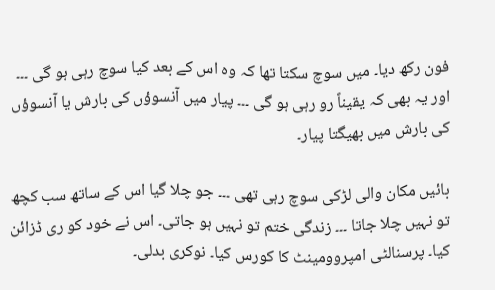فون رکھ دیا۔ میں سوچ سکتا تھا کہ وہ اس کے بعد کیا سوچ رہی ہو گی ۔۔۔ اور یہ بھی کہ یقیناً رو رہی ہو گی ۔۔۔ پیار میں آنسوؤں کی بارش یا آنسوؤں کی بارش میں بھیگتا پیار۔

بائیں مکان والی لڑکی سوچ رہی تھی ۔۔۔ جو چلا گیا اس کے ساتھ سب کچھ تو نہیں چلا جاتا ۔۔۔ زندگی ختم تو نہیں ہو جاتی۔ اس نے خود کو ری ڈزائن کیا۔ پرسنالٹی امپروومینٹ کا کورس کیا۔ نوکری بدلی۔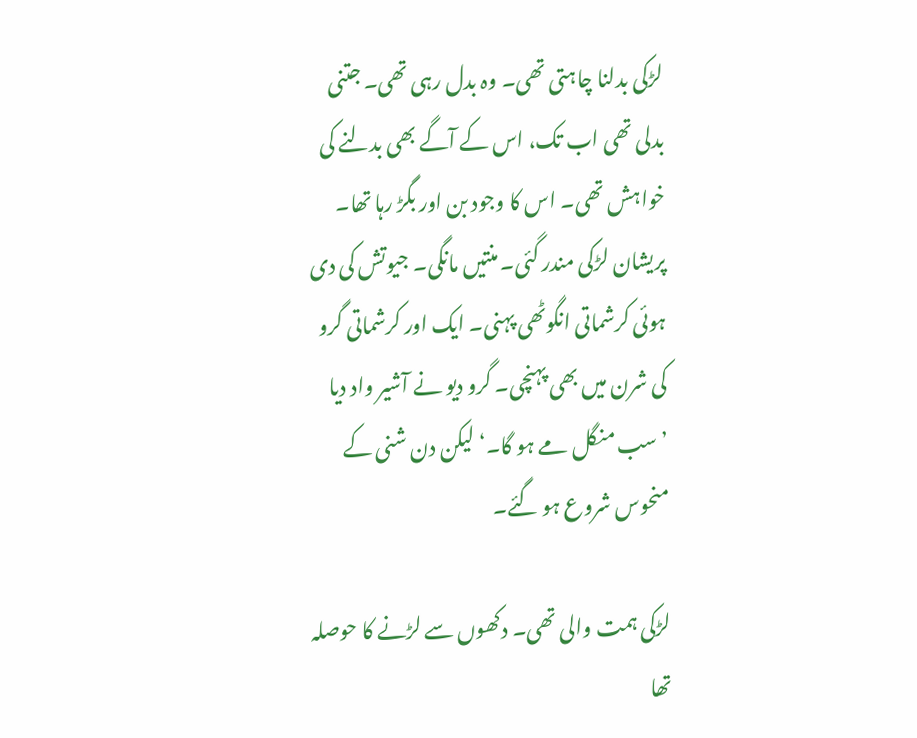لڑکی بدلنا چاہتی تھی۔ وہ بدل رہی تھی۔ جتنی بدلی تھی اب تک، اس کے آگے بھی بدلنے کی خواہش تھی۔ اس کا وجود بن اور بگڑ رہا تھا۔ پریشان لڑکی مندر گئی۔ منتیں مانگی۔ جیوتش کی دی ہوئی کرشماتی انگوٹھی پہنی۔ ایک اور کرشماتی گرو کی شرن میں بھی پہنچی۔ گرو دیو نے آشیر واد دیا ’سب منگل مے ہو گا۔‘ لیکن دن شنی کے منحوس شروع ہو گئے۔

لڑکی ہمت والی تھی۔ دکھوں سے لڑنے کا حوصلہ تھا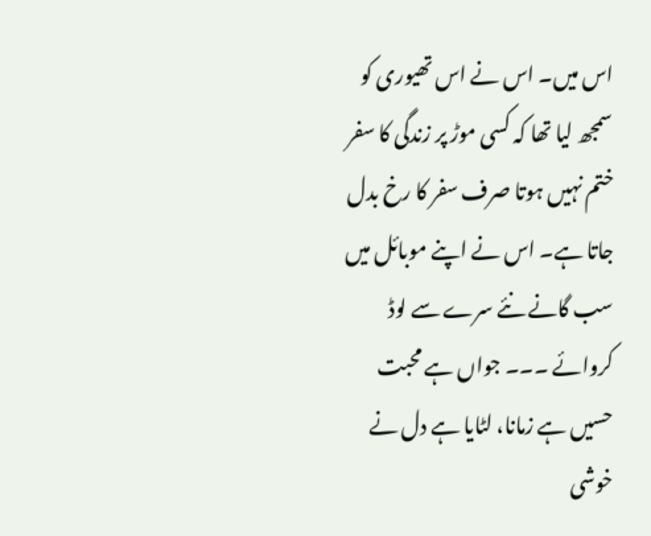اس میں۔ اس نے اس تھیوری کو سمجھ لیا تھا کہ کسی موڑ پر زندگی کا سفر ختم نہیں ہوتا صرف سفر کا رخ بدل جاتا ہے۔ اس نے اپنے موبائل میں سب گانے نئے سرے سے لوڈ کروائے ۔۔۔ جواں ہے محبت حسیں ہے زمانا، لٹایا ہے دل نے خوشی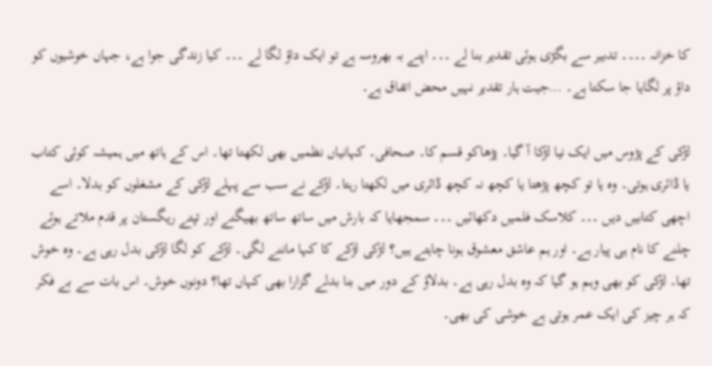کا خزانہ ۔۔۔۔ تدبیر سے بگڑی ہوئی تقدیر بنا لے ۔۔۔ اپنے بہ بھروسہ ہے تو ایک داؤ لگا لے ۔۔۔ کیا زندگی جوا ہے، جہاں خوشیوں کو داؤ پر لگایا جا سکتا ہے۔ …جیت ہار تقدیر نہیں محض اتفاق ہے۔

لڑکی کے پڑوس میں ایک نیا لڑکا آ گیا۔ پڑھاکو قسم کا۔ صحافی۔ کہانیاں نظمیں بھی لکھتا تھا۔ اس کے ہاتھ میں ہمیشہ کوئی کتاب یا ڈائری ہوتی۔ وہ یا تو کچھ پڑھتا یا کچھ نہ کچھ ڈائری میں لکھتا رہتا۔ لڑکے نے سب سے پہلے لڑکی کے مشغلوں کو بدلا۔ اسے اچھی کتابیں دیں ۔۔۔ کلاسک فلمیں دکھائیں ۔۔۔ سمجھایا کہ بارش میں ساتھ ساتھ بھیگنے اور تپتے ریگستان پر قدم ملاتے ہوئے چلنے کا نام ہی پیار ہے۔ اور ہم عاشق معشوق ہونا چاہتے ہیں؟ لڑکی لڑکے کا کہا ماننے لگی۔ لڑکے کو لگا لڑکی بدل رہی ہے۔ وہ خوش تھا۔ لڑکی کو بھی وہم ہو گیا کہ وہ بدل رہی ہے۔ بدلاؤ کے دور میں بنا بدلے گزارا بھی کہاں تھا؟ دونوں خوش۔ اس بات سے بے فکر کہ ہر چیز کی ایک عمر ہوتی ہے خوشی کی بھی۔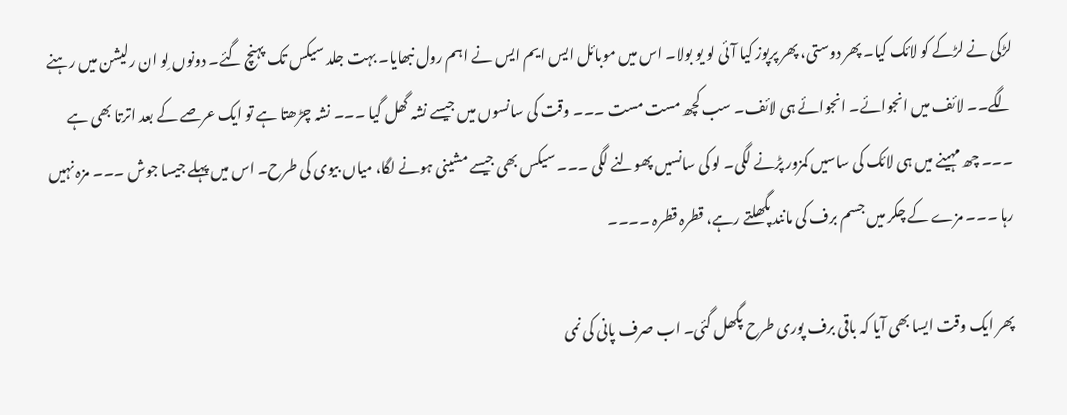لڑکی نے لڑکے کو لائک کیا۔ پھر دوستی، پھر پرپوز کیا آئی لو یو بولا۔ اس میں موبائل ایس ایم ایس نے اہم رول نبھایا۔ بہت جلد سیکس تک پہنچ گئے۔ دونوں لِو ان رلیشن میں رہنے لگے۔۔ لائف میں انجوائے۔ انجوائے ہی لائف۔ سب کچھ مست مست ۔۔۔ وقت کی سانسوں میں جیسے نشہ گھل گیا ۔۔۔ نشہ چڑھتا ہے تو ایک عرصے کے بعد اترتا بھی ہے ۔۔۔ چھ مہینے میں ہی لائک کی ساسیں کمزور پڑنے لگی۔ لو کی سانسیں پھولنے لگی ۔۔۔ سیکس بھی جیسے مشینی ہونے لگا، میاں بیوی کی طرح۔ اس میں پہلے جیسا جوش ۔۔۔ مزہ نہیں رہا ۔۔۔ مزے کے چکر میں جسم برف کی مانند پگھلتے رہے، قطرہ قطرہ ۔۔۔۔

پھر ایک وقت ایسا بھی آیا کہ باقی برف پوری طرح پگھل گئی۔ اب صرف پانی کی نمی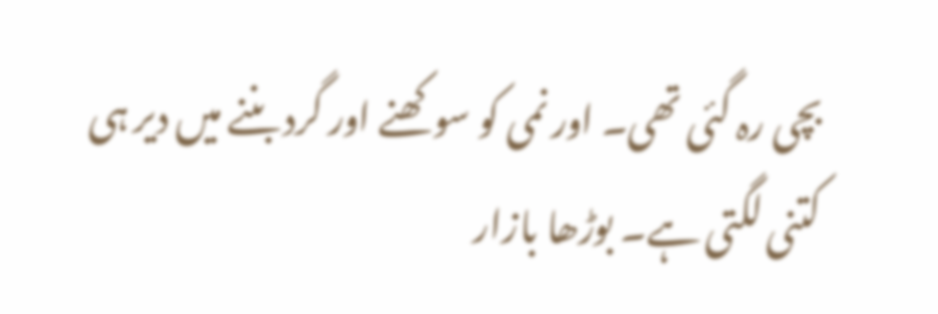بچی رہ گئی تھی۔ اور نمی کو سوکھنے اور گرد بننے میں دیر ہی کتنی لگتی ہے۔ بوڑھا بازار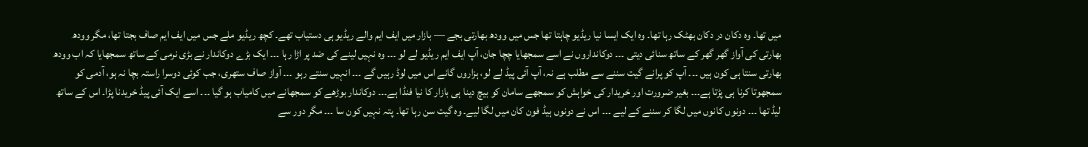میں تھا۔ وہ دکان در دکان بھٹک رہا تھا۔ وہ ایک ایسا نیا ریڈیو چاہتا تھا جس میں وودھ بھارتی بجے — بازار میں ایف ایم والے ریڈیو ہی دستیاب تھے۔ کچھ ریڈیو ملے جس میں ایف ایم صاف بجتا تھا، مگر وودھ بھارتی کی آواز گھر گھر کے ساتھ سنائی دیتی ۔۔۔ دوکانداروں نے اسے سمجھایا چچا جان، آپ ایف ایم ریڈیو لے لو ۔۔۔ وہ نہیں لینے کی ضد پر اڑا رہا ۔۔۔ ایک بڑے دوکاندار نے بڑی نرمی کے ساتھ سمجھایا کہ اب وودھ بھارتی سنتا ہی کون ہیں ۔۔۔ آپ کو پرانے گیت سننے سے مطلب ہے نہ، آپ آئی پیڈ لے لو، ہزاروں گانے اس میں لوڈ رہیں گے ۔۔۔ انہیں سنتے رہو ۔۔۔ آواز صاف ستھری، جب کوئی دوسرا راستہ بچا نہ ہو، آدمی کو سمجھوتا کرنا ہی پڑتا ہے۔۔۔ بغیر ضرورت اور خریدار کی خواہش کو سمجھے سامان کو بیچ دینا ہی بازار کا نیا فنڈا ہے۔۔۔ دوکاندار بوڑھے کو سمجھانے میں کامیاب ہو گیا ۔۔۔ اسے ایک آئی پیڈ خریدنا پڑا۔ اس کے ساتھ لیڈ تھا ۔۔۔ دونوں کانوں میں لگا کر سننے کے لیے ۔۔۔ اس نے دونوں ہیڈ فون کان میں لگا لیے۔ وہ گیت سن رہا تھا۔ پتہ نہیں کون سا ۔۔۔ مگر دور سے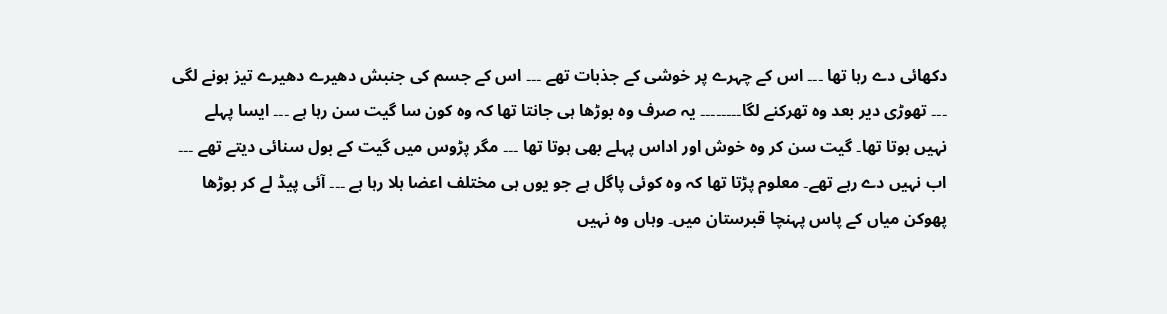دکھائی دے رہا تھا ۔۔۔ اس کے چہرے پر خوشی کے جذبات تھے ۔۔۔ اس کے جسم کی جنبش دھیرے دھیرے تیز ہونے لگی ۔۔۔ تھوڑی دیر بعد وہ تھرکنے لگا۔۔۔۔۔۔۔۔ یہ صرف وہ بوڑھا ہی جانتا تھا کہ وہ کون سا گیت سن رہا ہے ۔۔۔ ایسا پہلے نہیں ہوتا تھا۔ گیت سن کر وہ خوش اور اداس پہلے بھی ہوتا تھا ۔۔۔ مگر پڑوس میں گیت کے بول سنائی دیتے تھے ۔۔۔ اب نہیں دے رہے تھے۔ معلوم پڑتا تھا کہ وہ کوئی پاگل ہے جو یوں ہی مختلف اعضا ہلا رہا ہے ۔۔۔ آئی پیڈ لے کر بوڑھا پھوکن میاں کے پاس پہنچا قبرستان میں۔ وہاں وہ نہیں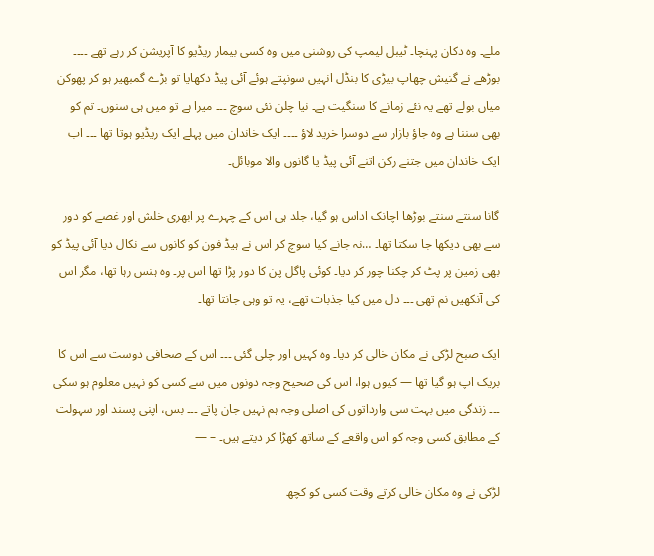ملے۔ وہ دکان پہنچا۔ ٹیبل لیمپ کی روشنی میں وہ کسی بیمار ریڈیو کا آپریشن کر رہے تھے ۔۔۔۔ بوڑھے نے گنیش چھاپ بیڑی کا بنڈل انہیں سونپتے ہوئے آئی پیڈ دکھایا تو بڑے گمبھیر ہو کر پھوکن میاں بولے تھے یہ نئے زمانے کا سنگیت ہے۔ نیا چلن نئی سوچ ۔۔۔ میرا ہے تو میں ہی سنوں۔ تم کو بھی سننا ہے وہ جاؤ بازار سے دوسرا خرید لاؤ ۔۔۔۔ ایک خاندان میں پہلے ایک ریڈیو ہوتا تھا ۔۔۔ اب ایک خاندان میں جتنے رکن اتنے آئی پیڈ یا گانوں والا موبائل۔

گانا سنتے سنتے بوڑھا اچانک اداس ہو گیا، جلد ہی اس کے چہرے پر ابھری خلش اور غصے کو دور سے بھی دیکھا جا سکتا تھا۔ …نہ جانے کیا سوچ کر اس نے ہیڈ فون کو کانوں سے نکال دیا آئی پیڈ کو بھی زمین پر پٹ کر چکنا چور کر دیا۔ کوئی پاگل پن کا دور پڑا تھا اس پر۔ وہ ہنس رہا تھا، مگر اس کی آنکھیں نم تھی ۔۔۔ دل میں کیا جذبات تھے، یہ تو وہی جانتا تھا۔

ایک صبح لڑکی نے مکان خالی کر دیا۔ وہ کہیں اور چلی گئی ۔۔۔ اس کے صحافی دوست سے اس کا بریک اپ ہو گیا تھا — کیوں ہوا، اس کی صحیح وجہ دونوں میں سے کسی کو نہیں معلوم ہو سکی ۔۔۔ زندگی میں بہت سی وارداتوں کی اصلی وجہ ہم نہیں جان پاتے ۔۔۔ بس، اپنی پسند اور سہولت کے مطابق کسی وجہ کو اس واقعے کے ساتھ کھڑا کر دیتے ہیں۔ – —

لڑکی نے وہ مکان خالی کرتے وقت کسی کو کچھ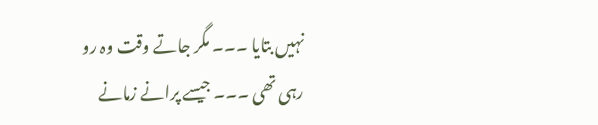نہیں بتایا ۔۔۔ مگر جاتے وقت وہ رو رہی تھی ۔۔۔ جیسے پرانے زمانے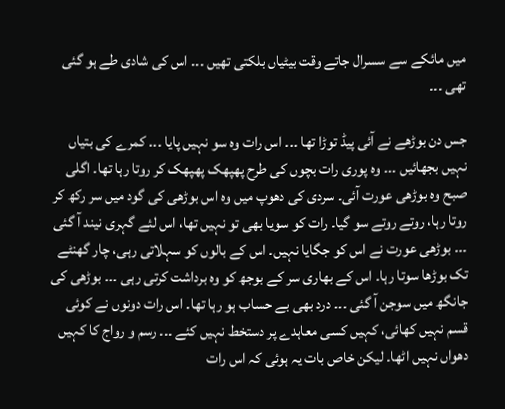میں مائکے سے سسرال جاتے وقت بیٹیاں بلکتی تھیں ۔۔۔ اس کی شادی طے ہو گئی تھی ۔۔۔

جس دن بوڑھے نے آئی پیڈ توڑا تھا ۔۔۔ اس رات وہ سو نہیں پایا ۔۔۔ کمرے کی بتیاں نہیں بجھائیں ۔۔۔ وہ پوری رات بچوں کی طرح پھپھک پھپھک کر روتا رہا تھا۔ اگلی صبح وہ بوڑھی عورت آئی۔ سردی کی دھوپ میں وہ اس بوڑھی کی گود میں سر رکھ کر روتا رہا، روتے روتے سو گیا۔ رات کو سویا بھی تو نہیں تھا، اس لئے گہری نیند آ گئی ۔۔۔ بوڑھی عورت نے اس کو جگایا نہیں۔ اس کے بالوں کو سہلاتی رہی، چار گھنٹے تک بوڑھا سوتا رہا۔ اس کے بھاری سر کے بوجھ کو وہ برداشت کرتی رہی ۔۔۔ بوڑھی کی جانگھ میں سوجن آ گئی ۔۔۔ درد بھی بے حساب ہو رہا تھا۔ اس رات دونوں نے کوئی قسم نہیں کھائی، کہیں کسی معاہدے پر دستخط نہیں کئے ۔۔۔ رسم و رواج کا کہیں دھواں نہیں اٹھا۔ لیکن خاص بات یہ ہوئی کہ اس رات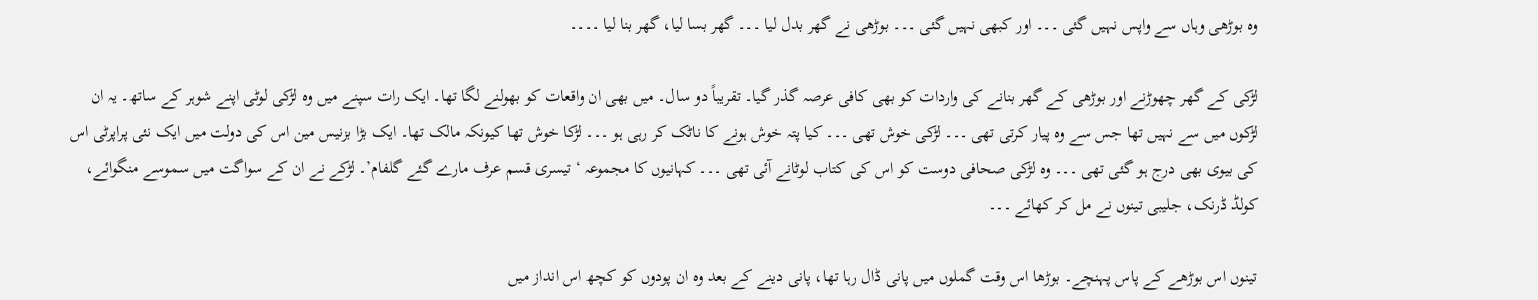وہ بوڑھی وہاں سے واپس نہیں گئی ۔۔۔ اور کبھی نہیں گئی ۔۔۔ بوڑھی نے گھر بدل لیا ۔۔۔ گھر بسا لیا، گھر بنا لیا ۔۔۔۔

لڑکی کے گھر چھوڑنے اور بوڑھی کے گھر بنانے کی واردات کو بھی کافی عرصہ گذر گیا۔ تقریباً دو سال۔ میں بھی ان واقعات کو بھولنے لگا تھا۔ ایک رات سپنے میں وہ لڑکی لوٹی اپنے شوہر کے ساتھ۔ یہ ان لڑکوں میں سے نہیں تھا جس سے وہ پیار کرتی تھی ۔۔۔ لڑکی خوش تھی ۔۔۔ کیا پتہ خوش ہونے کا ناٹک کر رہی ہو ۔۔۔ لڑکا خوش تھا کیونکہ مالک تھا۔ ایک بڑا بزنیس مین اس کی دولت میں ایک نئی پراپرٹی اس کی بیوی بھی درج ہو گئی تھی ۔۔۔ وہ لڑکی صحافی دوست کو اس کی کتاب لوٹانے آئی تھی ۔۔۔ کہانیوں کا مجموعہ ‘تیسری قسم عرف مارے گئے گلفام’۔ لڑکے نے ان کے سواگت میں سموسے منگوائے، کولڈ ڈرنک، جلیبی تینوں نے مل کر کھائے ۔۔۔

تینوں اس بوڑھے کے پاس پہنچے۔ بوڑھا اس وقت گملوں میں پانی ڈال رہا تھا، پانی دینے کے بعد وہ ان پودوں کو کچھ اس انداز میں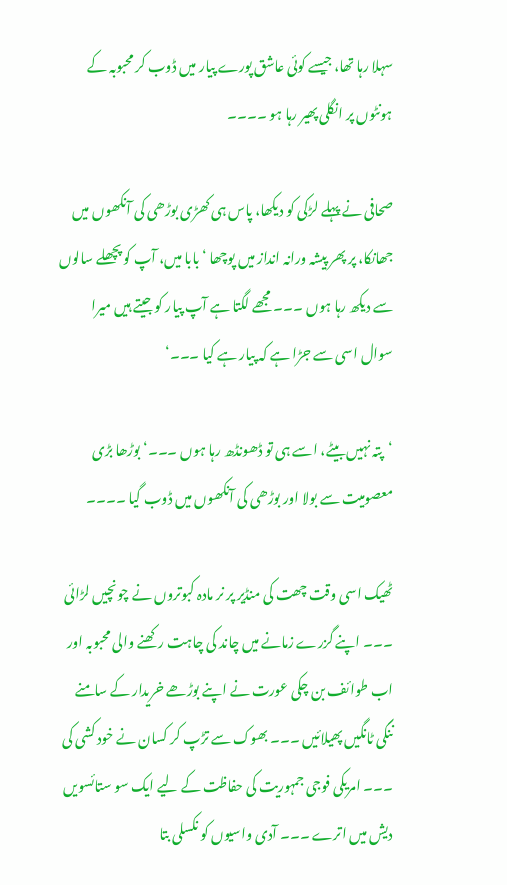سہلا رہا تھا، جیسے کوئی عاشق پورے پیار میں ڈوب کر محبوبہ کے ہونٹوں پر انگلی پھیر رہا ہو ۔۔۔۔

صحافی نے پہلے لڑکی کو دیکھا، پاس ہی کھڑی بوڑھی کی آنکھوں میں جھانکا، پر پھر پیشہ ورانہ انداز میں پوچھا ‘بابا میں، آپ کو پچھلے سالوں سے دیکھ رہا ہوں ۔۔۔ مجھے لگتا ہے آپ پیار کو جیتے ہیں میرا سوال اسی سے جڑا ہے کہ پیار ہے کیا ۔۔۔‘

‘پتہ نہیں بیٹے، اسے ہی تو ڈھونڈھ رہا ہوں ۔۔۔‘ بوڑھا بڑی معصومیت سے بولا اور بوڑھی کی آنکھوں میں ڈوب گیا ۔۔۔۔

ٹھیک اسی وقت چھت کی منڈیر پر نر مادہ کبوتروں نے چونچیں لڑائی ۔۔۔ اپنے گزرے زمانے میں چاند کی چاہت رکھنے والی محبوبہ اور اب طوائف بن چکی عورت نے اپنے بوڑھے خریدار کے سامنے ننگی ٹانگیں پھیلائیں ۔۔۔ بھوک سے تڑپ کر کسان نے خود کشی کی ۔۔۔ امریکی فوجی جمہوریت کی حفاظت کے لیے ایک سو ستائسویں دیش میں اترے ۔۔۔ آدی واسیوں کو نکسلی بتا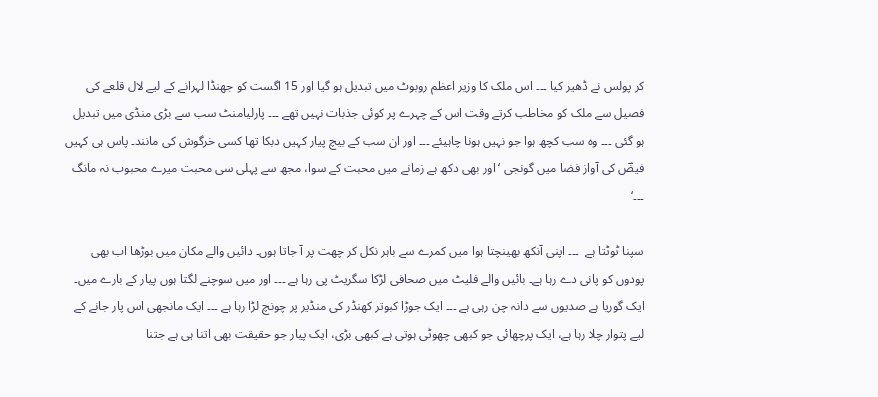کر پولس نے ڈھیر کیا ۔۔۔ اس ملک کا وزیر اعظم روبوٹ میں تبدیل ہو گیا اور 15 اگست کو جھنڈا لہرانے کے لیے لال قلعے کی فصیل سے ملک کو مخاطب کرتے وقت اس کے چہرے پر کوئی جذبات نہیں تھے ۔۔۔ پارلیامنٹ سب سے بڑی منڈی میں تبدیل ہو گئی ۔۔۔ وہ سب کچھ ہوا جو نہیں ہونا چاہیئے ۔۔۔ اور ان سب کے بیچ پیار کہیں دبکا تھا کسی خرگوش کی مانند۔ پاس ہی کہیں فیضؔ کی آواز فضا میں گونجی ‘اور بھی دکھ ہے زمانے میں محبت کے سوا، مجھ سے پہلی سی محبت میرے محبوب نہ مانگ ۔۔۔‘

سپنا ٹوٹتا ہے  ۔۔۔ اپنی آنکھ بھینچتا ہوا میں کمرے سے باہر نکل کر چھت پر آ جاتا ہوں۔ دائیں والے مکان میں بوڑھا اب بھی پودوں کو پانی دے رہا ہے۔ بائیں والے فلیٹ میں صحافی لڑکا سگریٹ پی رہا ہے ۔۔۔ اور میں سوچنے لگتا ہوں پیار کے بارے میں۔ ایک گوریا ہے صدیوں سے دانہ چن رہی ہے ۔۔۔ ایک جوڑا کبوتر کھنڈر کی منڈیر پر چونچ لڑا رہا ہے ۔۔۔ ایک مانجھی اس پار جانے کے لیے پتوار چلا رہا ہے، ایک پرچھائی جو کبھی چھوٹی ہوتی ہے کبھی بڑی، ایک پیار جو حقیقت بھی اتنا ہی ہے جتنا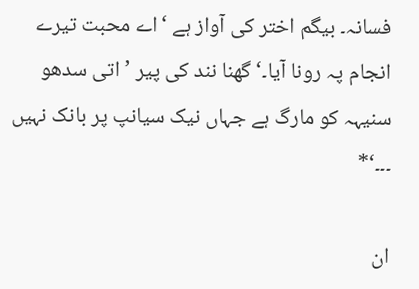فسانہ۔ بیگم اختر کی آواز ہے ‘اے محبت تیرے انجام پہ رونا آیا۔‘ گھنا نند کی پیر ’اتی سدھو سنیہہ کو مارگ ہے جہاں نیک سیانپ پر بانک نہیں ۔۔۔‘*

ان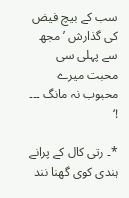سب کے بیچ فیض کی گذارش ’مجھ سے پہلی سی محبت میرے محبوب نہ مانگ ۔۔۔ !‘

*۔ رتی کال کے پرانے ہندی کوی گھنا نند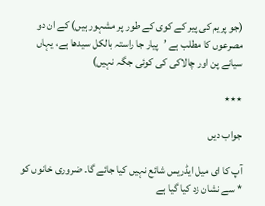(جو پریم کی پیر کے کوی کے طور پر مشہور ہیں) کے ان دو مصرعوں کا مطلب ہے ’پیار جا راستہ بالکل سیدھا ہے، یہاں سیانے پن اور چالاکی کی کوئی جگہ نہیں)

٭٭٭

جواب دیں

آپ کا ای میل ایڈریس شائع نہیں کیا جائے گا۔ ضروری خانوں کو * سے نشان زد کیا گیا ہے